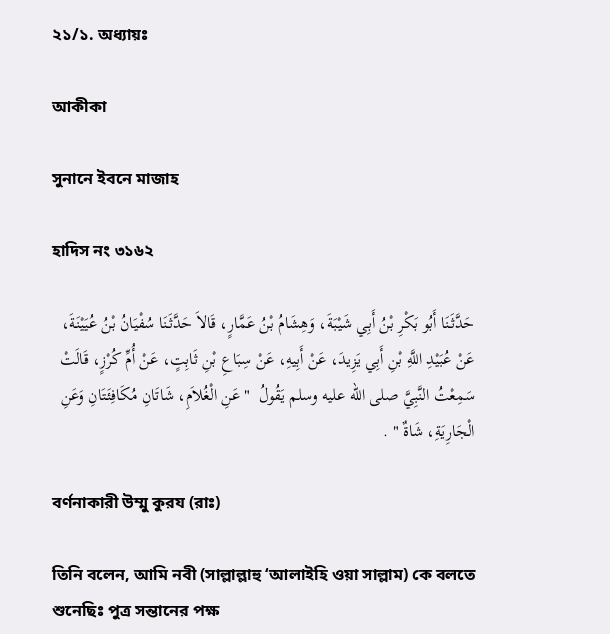২১/১. অধ্যায়ঃ

আকীকা

সুনানে ইবনে মাজাহ

হাদিস নং ৩১৬২

حَدَّثَنَا أَبُو بَكْرِ بْنُ أَبِي شَيْبَةَ، وَهِشَامُ بْنُ عَمَّارٍ، قَالاَ حَدَّثَنَا سُفْيَانُ بْنُ عُيَيْنَةَ، عَنْ عُبَيْدِ اللَّهِ بْنِ أَبِي يَزِيدَ، عَنْ أَبِيهِ، عَنْ سِبَاعِ بْنِ ثَابِتٍ، عَنْ أُمِّ كُرْزٍ، قَالَتْ سَمِعْتُ النَّبِيَّ صلى الله عليه وسلم يَقُولُ  " عَنِ الْغُلاَمِ، شَاتَانِ مُكَافِئَتَانِ وَعَنِ الْجَارِيَةِ، شَاةٌ " .

বর্ণনাকারী উম্মু কুরয (রাঃ)

তিনি বলেন, আমি নবী (সাল্লাল্লাহু ‘আলাইহি ওয়া সাল্লাম) কে বলতে শুনেছিঃ পুত্র সন্তানের পক্ষ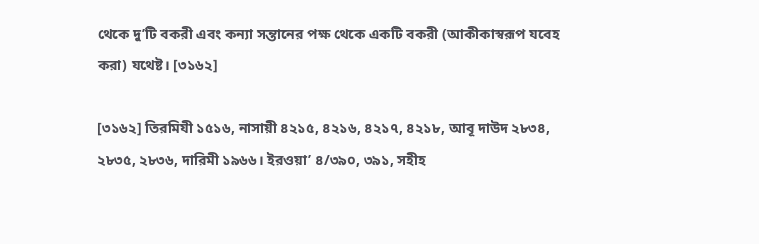থেকে দু’টি বকরী এবং কন্যা সন্তানের পক্ষ থেকে একটি বকরী (আকীকাস্বরূপ যবেহ করা) যথেষ্ট। [৩১৬২]

[৩১৬২] তিরমিযী ১৫১৬, নাসায়ী ৪২১৫, ৪২১৬, ৪২১৭, ৪২১৮, আবূ দাউদ ২৮৩৪, ২৮৩৫, ২৮৩৬, দারিমী ১৯৬৬। ইরওয়া’ ৪/৩৯০, ৩৯১, সহীহ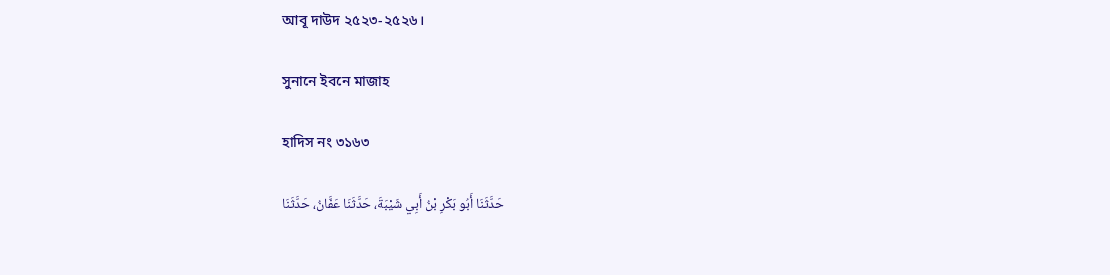আবূ দাউদ ২৫২৩-২৫২৬।

সুনানে ইবনে মাজাহ

হাদিস নং ৩১৬৩

حَدَّثَنَا أَبُو بَكْرِ بْنُ أَبِي شَيْبَةَ، حَدَّثَنَا عَفَّانُ، حَدَّثَنَا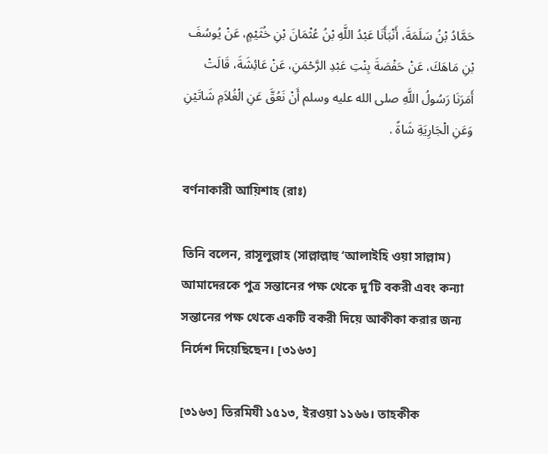حَمَّادُ بْنُ سَلَمَةَ، أَنْبَأَنَا عَبْدُ اللَّهِ بْنُ عُثْمَانَ بْنِ خُثَيْمٍ، عَنْ يُوسُفَ بْنِ مَاهَكَ، عَنْ حَفْصَةَ بِنْتِ عَبْدِ الرَّحْمَنِ، عَنْ عَائِشَةَ، قَالَتْ أَمَرَنَا رَسُولُ اللَّهِ صلى الله عليه وسلم أَنْ نَعُقَّ عَنِ الْغُلاَمِ شَاتَيْنِ وَعَنِ الْجَارِيَةِ شَاةً .

বর্ণনাকারী আয়িশাহ (রাঃ)

তিনি বলেন, রাসূলুল্লাহ (সাল্লাল্লাহু ‘আলাইহি ওয়া সাল্লাম) আমাদেরকে পুত্র সন্তানের পক্ষ থেকে দু’টি বকরী এবং কন্যা সন্তানের পক্ষ থেকে একটি বকরী দিয়ে আকীকা করার জন্য নির্দেশ দিয়েছিছেন। [৩১৬৩]

[৩১৬৩] তিরমিযী ১৫১৩, ইরওয়া ১১৬৬। তাহকীক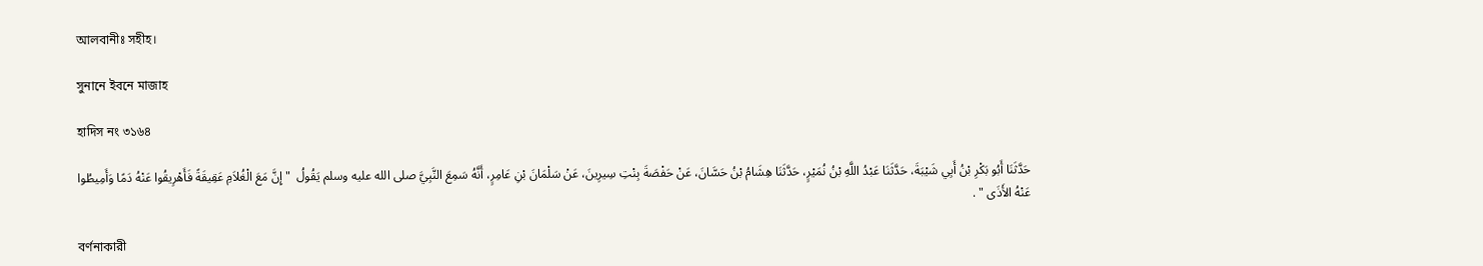আলবানীঃ সহীহ।

সুনানে ইবনে মাজাহ

হাদিস নং ৩১৬৪

حَدَّثَنَا أَبُو بَكْرِ بْنُ أَبِي شَيْبَةَ، حَدَّثَنَا عَبْدُ اللَّهِ بْنُ نُمَيْرٍ، حَدَّثَنَا هِشَامُ بْنُ حَسَّانَ، عَنْ حَفْصَةَ بِنْتِ سِيرِينَ، عَنْ سَلْمَانَ بْنِ عَامِرٍ، أَنَّهُ سَمِعَ النَّبِيَّ صلى الله عليه وسلم يَقُولُ  " إِنَّ مَعَ الْغُلاَمِ عَقِيقَةً فَأَهْرِيقُوا عَنْهُ دَمًا وَأَمِيطُوا عَنْهُ الأَذَى " .

বর্ণনাকারী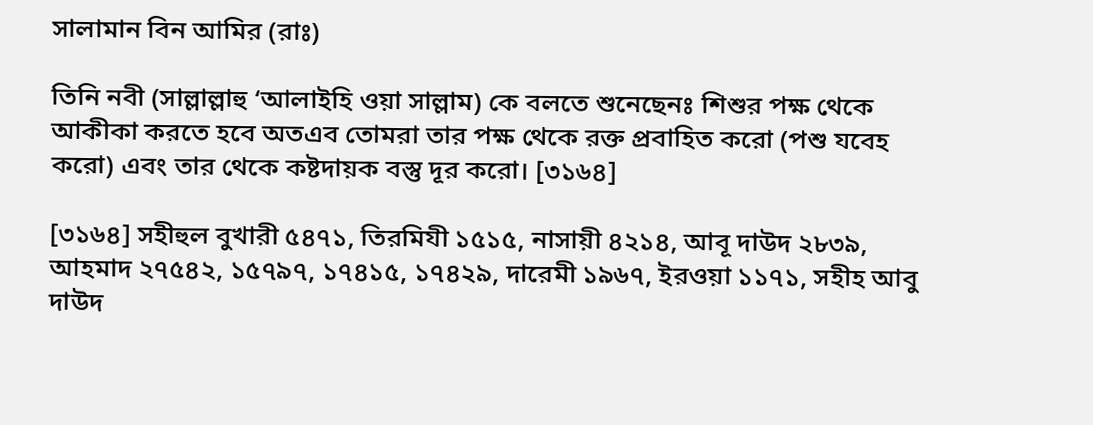সালামান বিন আমির (রাঃ)

তিনি নবী (সাল্লাল্লাহু ‘আলাইহি ওয়া সাল্লাম) কে বলতে শুনেছেনঃ শিশুর পক্ষ থেকে আকীকা করতে হবে অতএব তোমরা তার পক্ষ থেকে রক্ত প্রবাহিত করো (পশু যবেহ করো) এবং তার থেকে কষ্টদায়ক বস্তু দূর করো। [৩১৬৪]

[৩১৬৪] সহীহুল বুখারী ৫৪৭১, তিরমিযী ১৫১৫, নাসায়ী ৪২১৪, আবূ দাউদ ২৮৩৯, আহমাদ ২৭৫৪২, ১৫৭৯৭, ১৭৪১৫, ১৭৪২৯, দারেমী ১৯৬৭, ইরওয়া ১১৭১, সহীহ আবু দাউদ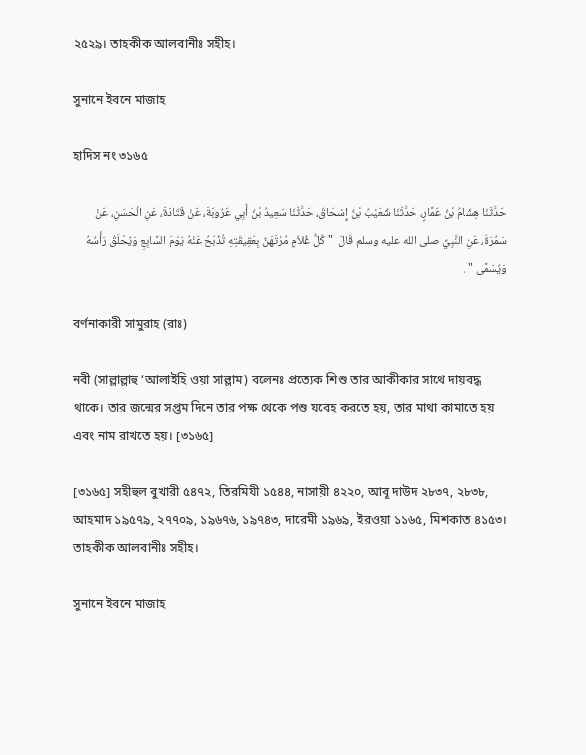২৫২৯। তাহকীক আলবানীঃ সহীহ।

সুনানে ইবনে মাজাহ

হাদিস নং ৩১৬৫

حَدَّثَنَا هِشَامُ بْنُ عَمَّارٍ، حَدَّثَنَا شُعَيْبُ بْنُ إِسْحَاقَ، حَدَّثَنَا سَعِيدُ بْنُ أَبِي عَرُوبَةَ، عَنْ قَتَادَةَ، عَنِ الْحَسَنِ، عَنْ سَمُرَةَ، عَنِ النَّبِيِّ صلى الله عليه وسلم قَالَ  " كُلُّ غُلاَمٍ مُرْتَهَنٌ بِعَقِيقَتِهِ تُذْبَحُ عَنْهُ يَوْمَ السَّابِعِ وَيُحْلَقُ رَأْسُهُ وَيُسَمَّى " .

বর্ণনাকারী সামুরাহ (রাঃ)

নবী (সাল্লাল্লাহু ‘আলাইহি ওয়া সাল্লাম) বলেনঃ প্রত্যেক শিশু তার আকীকার সাথে দায়বদ্ধ থাকে। তার জন্মের সপ্তম দিনে তার পক্ষ থেকে পশু যবেহ করতে হয়, তার মাথা কামাতে হয় এবং নাম রাখতে হয়। [৩১৬৫]

[৩১৬৫] সহীহুল বুখারী ৫৪৭২, তিরমিযী ১৫৪৪, নাসায়ী ৪২২০, আবূ দাউদ ২৮৩৭, ২৮৩৮, আহমাদ ১৯৫৭৯, ২৭৭০৯, ১৯৬৭৬, ১৯৭৪৩, দারেমী ১৯৬৯, ইরওয়া ১১৬৫, মিশকাত ৪১৫৩। তাহকীক আলবানীঃ সহীহ।

সুনানে ইবনে মাজাহ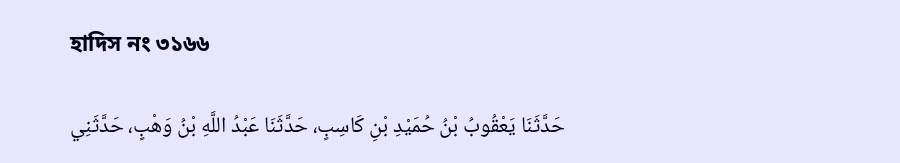হাদিস নং ৩১৬৬

حَدَّثَنَا يَعْقُوبُ بْنُ حُمَيْدِ بْنِ كَاسِبٍ، حَدَّثَنَا عَبْدُ اللَّهِ بْنُ وَهْبٍ، حَدَّثَنِي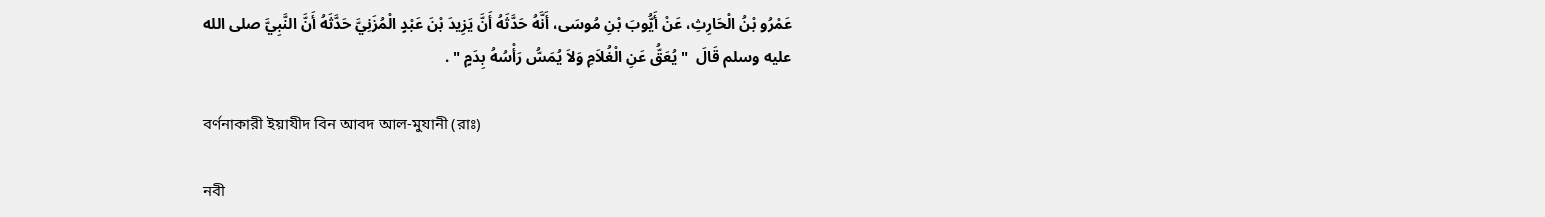عَمْرُو بْنُ الْحَارِثِ، عَنْ أَيُّوبَ بْنِ مُوسَى، أَنَّهُ حَدَّثَهُ أَنَّ يَزِيدَ بْنَ عَبْدٍ الْمُزَنِيَّ حَدَّثَهُ أَنَّ النَّبِيَّ صلى الله عليه وسلم قَالَ  " يُعَقُّ عَنِ الْغُلاَمِ وَلاَ يُمَسُّ رَأْسُهُ بِدَمٍ " .

বর্ণনাকারী ইয়াযীদ বিন আবদ আল-মুযানী (রাঃ)

নবী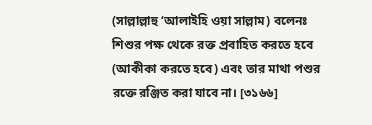(সাল্লাল্লাহু ‘আলাইহি ওয়া সাল্লাম) বলেনঃ শিশুর পক্ষ থেকে রক্ত প্রবাহিত করতে হবে (আকীকা করতে হবে) এবং তার মাথা পশুর রক্তে রঞ্জিত করা যাবে না। [৩১৬৬]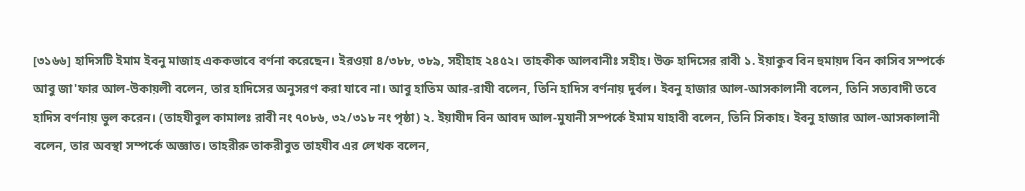[৩১৬৬] হাদিসটি ইমাম ইবনু মাজাহ এককভাবে বর্ণনা করেছেন। ইরওয়া ৪/৩৮৮, ৩৮৯, সহীহাহ ২৪৫২। তাহকীক আলবানীঃ সহীহ। উক্ত হাদিসের রাবী ১. ইয়াকুব বিন হুমায়দ বিন কাসিব সম্পর্কে আবু জা'ফার আল-উকায়লী বলেন, তার হাদিসের অনুসরণ করা যাবে না। আবু হাতিম আর-রাযী বলেন, তিনি হাদিস বর্ণনায় দুর্বল। ইবনু হাজার আল-আসকালানী বলেন, তিনি সত্যবাদী তবে হাদিস বর্ণনায় ভুল করেন। (তাহযীবুল কামালঃ রাবী নং ৭০৮৬, ৩২/৩১৮ নং পৃষ্ঠা) ২. ইয়াযীদ বিন আবদ আল-মুযানী সম্পর্কে ইমাম যাহাবী বলেন, তিনি সিকাহ। ইবনু হাজার আল-আসকালানী বলেন, তার অবস্থা সম্পর্কে অজ্ঞাত। তাহরীরু তাকরীবুত তাহযীব এর লেখক বলেন,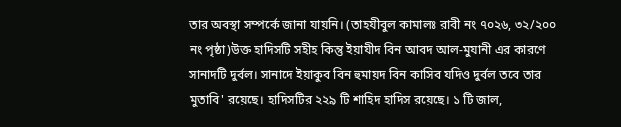তার অবস্থা সম্পর্কে জানা যায়নি। (তাহযীবুল কামালঃ রাবী নং ৭০২৬, ৩২/২০০ নং পৃষ্ঠা)উক্ত হাদিসটি সহীহ কিন্তু ইয়াযীদ বিন আবদ আল-মুযানী এর কারণে সানাদটি দুর্বল। সানাদে ইয়াকুব বিন হুমায়দ বিন কাসিব যদিও দুর্বল তবে তার মুতাবি' রয়েছে। হাদিসটির ২২৯ টি শাহিদ হাদিস রয়েছে। ১ টি জাল,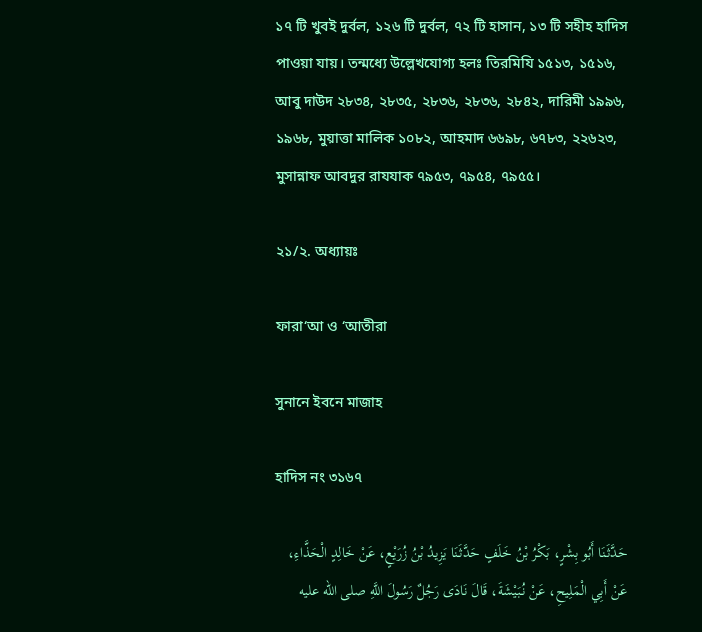১৭ টি খুবই দুর্বল, ১২৬ টি দুর্বল, ৭২ টি হাসান, ১৩ টি সহীহ হাদিস পাওয়া যায়। তন্মধ্যে উল্লেখযোগ্য হলঃ তিরমিযি ১৫১৩, ১৫১৬, আবু দাউদ ২৮৩৪, ২৮৩৫, ২৮৩৬, ২৮৩৬, ২৮৪২, দারিমী ১৯৯৬, ১৯৬৮, মুয়াত্তা মালিক ১০৮২, আহমাদ ৬৬৯৮, ৬৭৮৩, ২২৬২৩, মুসান্নাফ আবদুর রাযযাক ৭৯৫৩, ৭৯৫৪, ৭৯৫৫।

২১/২. অধ্যায়ঃ

ফারা‘আ ও ‘আতীরা

সুনানে ইবনে মাজাহ

হাদিস নং ৩১৬৭

حَدَّثَنَا أَبُو بِشْرٍ، بَكْرُ بْنُ خَلَفٍ حَدَّثَنَا يَزِيدُ بْنُ زُرَيْعٍ، عَنْ خَالِدٍ الْحَذَّاءِ، عَنْ أَبِي الْمَلِيحِ، عَنْ نُبَيْشَةَ، قَالَ نَادَى رَجُلٌ رَسُولَ اللَّهِ صلى الله عليه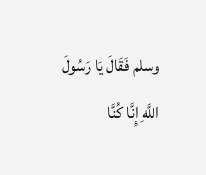وسلم فَقَالَ يَا رَسُولَ اللَّهِ إِنَّا كُنَّا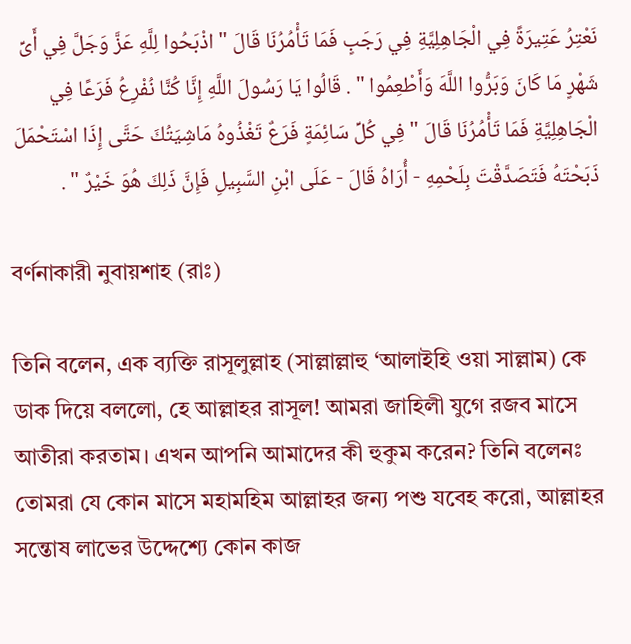نَعْتِرُ عَتِيرَةً فِي الْجَاهِلِيَّةِ فِي رَجَبٍ فَمَا تَأْمُرُنَا قَالَ " اذْبَحُوا لِلَّهِ عَزَّ وَجَلَّ فِي أَىِّ شَهْرٍ مَا كَانَ وَبَرُّوا اللَّهَ وَأَطْعِمُوا " . قَالُوا يَا رَسُولَ اللَّهِ إِنَّا كُنَّا نُفْرِعُ فَرَعًا فِي الْجَاهِلِيَّةِ فَمَا تَأْمُرُنَا قَالَ " فِي كُلِّ سَائِمَةٍ فَرَعٌ تَغْذُوهُ مَاشِيَتُكَ حَتَّى إِذَا اسْتَحْمَلَ ذَبَحْتَهُ فَتَصَدَّقْتَ بِلَحْمِهِ - أُرَاهُ قَالَ - عَلَى ابْنِ السَّبِيلِ فَإِنَّ ذَلِكَ هُوَ خَيْرٌ " .

বর্ণনাকারী নুবায়শাহ (রাঃ)

তিনি বলেন, এক ব্যক্তি রাসূলুল্লাহ (সাল্লাল্লাহু ‘আলাইহি ওয়া সাল্লাম) কে ডাক দিয়ে বললো, হে আল্লাহর রাসূল! আমরা জাহিলী যুগে রজব মাসে আতীরা করতাম। এখন আপনি আমাদের কী হুকুম করেন? তিনি বলেনঃ তোমরা যে কোন মাসে মহামহিম আল্লাহর জন্য পশু যবেহ করো, আল্লাহর সন্তোষ লাভের উদ্দেশ্যে কোন কাজ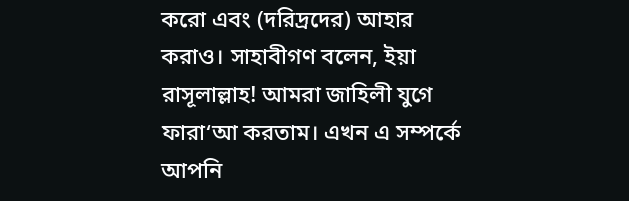করো এবং (দরিদ্রদের) আহার করাও। সাহাবীগণ বলেন, ইয়া রাসূলাল্লাহ! আমরা জাহিলী যুগে ফারা‘আ করতাম। এখন এ সম্পর্কে আপনি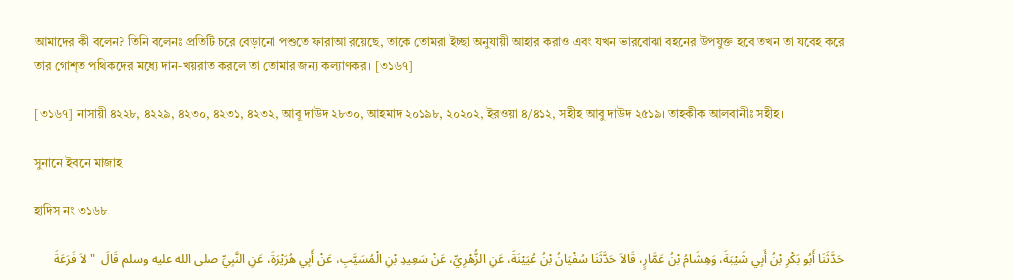আমাদের কী বলেন? তিনি বলেনঃ প্রতিটি চরে বেড়ানো পশুতে ফারাআ রয়েছে, তাকে তোমরা ইচ্ছা অনুযায়ী আহার করাও এবং যখন ভারবোঝা বহনের উপযুক্ত হবে তখন তা যবেহ করে তার গোশ্‌ত পথিকদের মধ্যে দান-খয়রাত করলে তা তোমার জন্য কল্যাণকর। [৩১৬৭]

[৩১৬৭] নাসায়ী ৪২২৮, ৪২২৯, ৪২৩০, ৪২৩১, ৪২৩২, আবূ দাউদ ২৮৩০, আহমাদ ২০১৯৮, ২০২০২, ইরওয়া ৪/৪১২, সহীহ আবু দাউদ ২৫১৯। তাহকীক আলবানীঃ সহীহ।

সুনানে ইবনে মাজাহ

হাদিস নং ৩১৬৮

حَدَّثَنَا أَبُو بَكْرِ بْنُ أَبِي شَيْبَةَ، وَهِشَامُ بْنُ عَمَّارٍ، قَالاَ حَدَّثَنَا سُفْيَانُ بْنُ عُيَيْنَةَ، عَنِ الزُّهْرِيِّ، عَنْ سَعِيدِ بْنِ الْمُسَيَّبِ، عَنْ أَبِي هُرَيْرَةَ، عَنِ النَّبِيِّ صلى الله عليه وسلم قَالَ  " لاَ فَرَعَةَ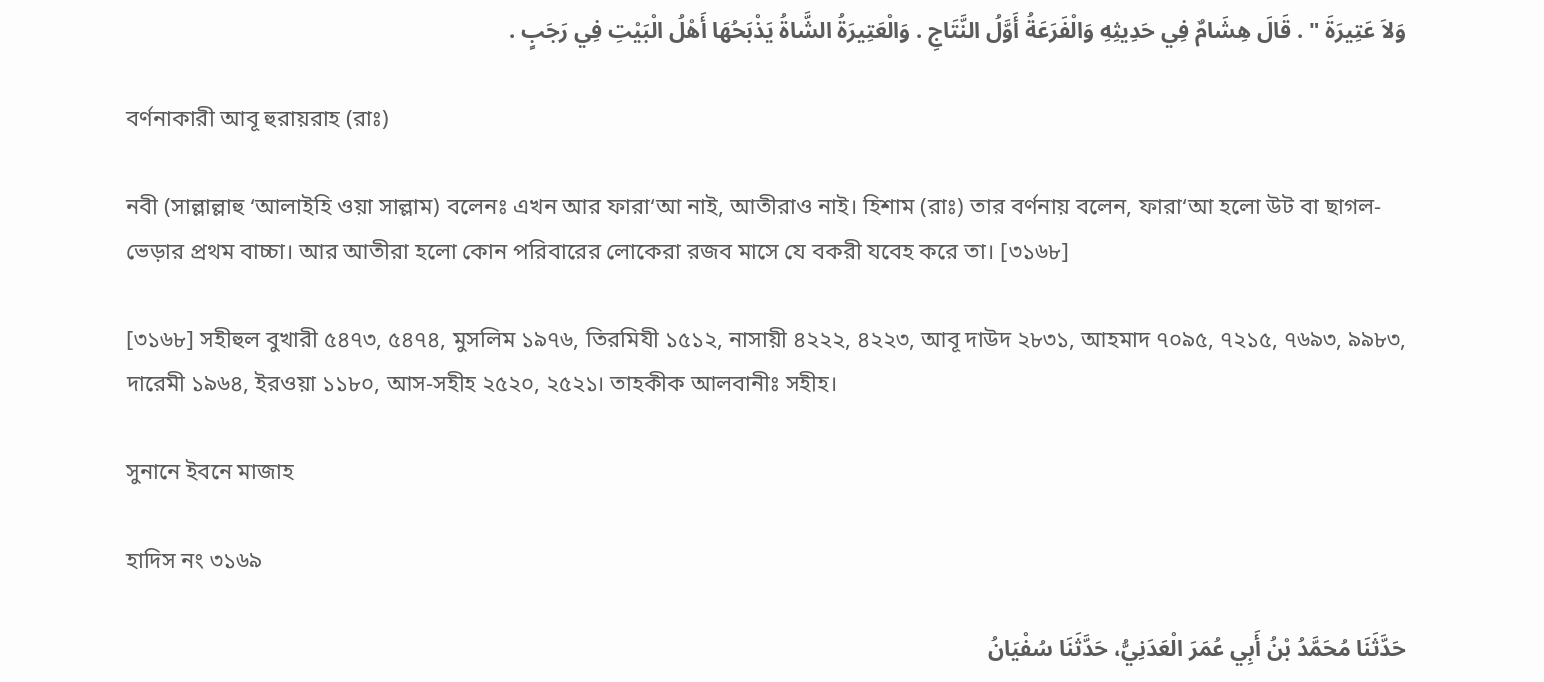وَلاَ عَتِيرَةَ " . قَالَ هِشَامٌ فِي حَدِيثِهِ وَالْفَرَعَةُ أَوَّلُ النَّتَاجِ . وَالْعَتِيرَةُ الشَّاةُ يَذْبَحُهَا أَهْلُ الْبَيْتِ فِي رَجَبٍ .

বর্ণনাকারী আবূ হুরায়রাহ (রাঃ)

নবী (সাল্লাল্লাহু ‘আলাইহি ওয়া সাল্লাম) বলেনঃ এখন আর ফারা‘আ নাই, আতীরাও নাই। হিশাম (রাঃ) তার বর্ণনায় বলেন, ফারা‘আ হলো উট বা ছাগল-ভেড়ার প্রথম বাচ্চা। আর আতীরা হলো কোন পরিবারের লোকেরা রজব মাসে যে বকরী যবেহ করে তা। [৩১৬৮]

[৩১৬৮] সহীহুল বুখারী ৫৪৭৩, ৫৪৭৪, মুসলিম ১৯৭৬, তিরমিযী ১৫১২, নাসায়ী ৪২২২, ৪২২৩, আবূ দাউদ ২৮৩১, আহমাদ ৭০৯৫, ৭২১৫, ৭৬৯৩, ৯৯৮৩, দারেমী ১৯৬৪, ইরওয়া ১১৮০, আস-সহীহ ২৫২০, ২৫২১। তাহকীক আলবানীঃ সহীহ।

সুনানে ইবনে মাজাহ

হাদিস নং ৩১৬৯

حَدَّثَنَا مُحَمَّدُ بْنُ أَبِي عُمَرَ الْعَدَنِيُّ، حَدَّثَنَا سُفْيَانُ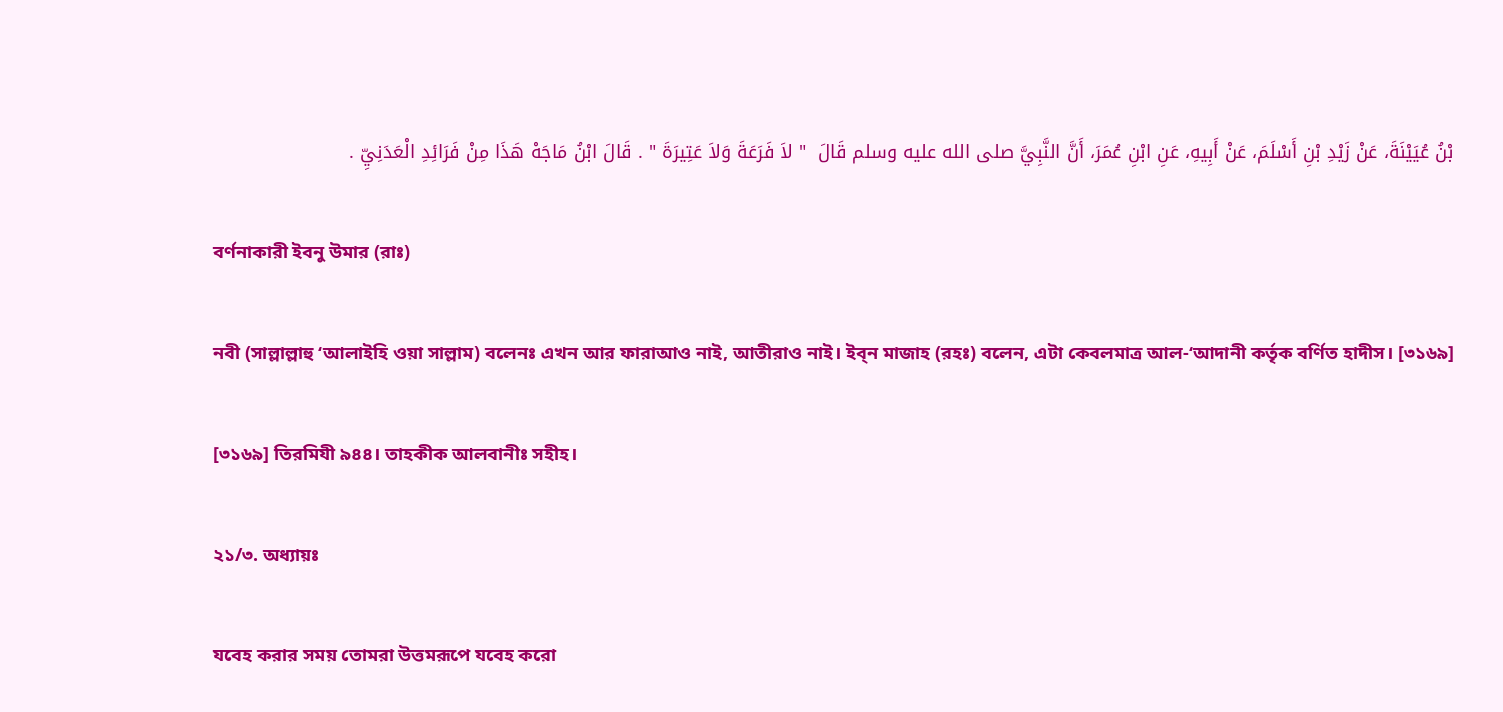بْنُ عُيَيْنَةَ، عَنْ زَيْدِ بْنِ أَسْلَمَ، عَنْ أَبِيهِ، عَنِ ابْنِ عُمَرَ، أَنَّ النَّبِيَّ صلى الله عليه وسلم قَالَ  " لاَ فَرَعَةَ وَلاَ عَتِيرَةَ " . قَالَ ابْنُ مَاجَهْ هَذَا مِنْ فَرَائِدِ الْعَدَنِيِّ .

বর্ণনাকারী ইবনু উমার (রাঃ)

নবী (সাল্লাল্লাহু ‘আলাইহি ওয়া সাল্লাম) বলেনঃ এখন আর ফারাআও নাই, আতীরাও নাই। ইব্‌ন মাজাহ (রহঃ) বলেন, এটা কেবলমাত্র আল-‘আদানী কর্তৃক বর্ণিত হাদীস। [৩১৬৯]

[৩১৬৯] তিরমিযী ৯৪৪। তাহকীক আলবানীঃ সহীহ।

২১/৩. অধ্যায়ঃ

যবেহ করার সময় তোমরা উত্তমরূপে যবেহ করো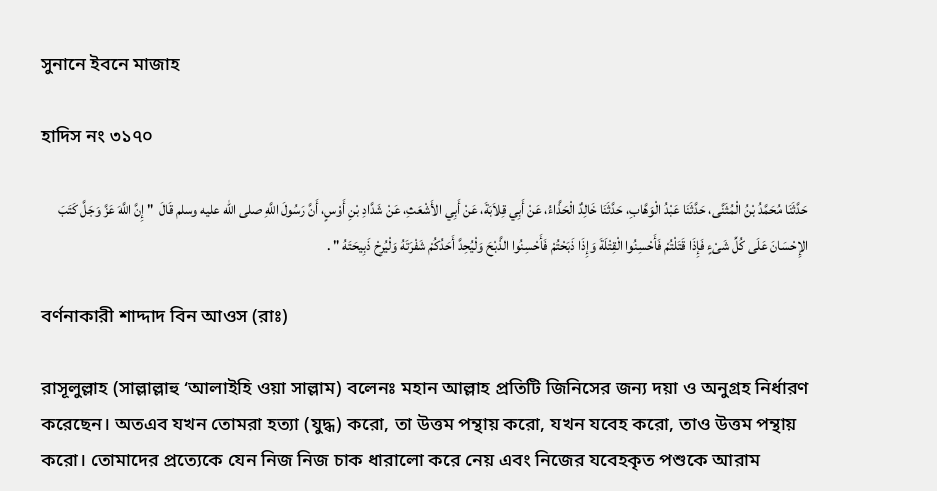সুনানে ইবনে মাজাহ

হাদিস নং ৩১৭০

حَدَّثَنَا مُحَمَّدُ بْنُ الْمُثَنَّى، حَدَّثَنَا عَبْدُ الْوَهَّابِ، حَدَّثَنَا خَالِدٌ الْحَذَّاءُ، عَنْ أَبِي قِلاَبَةَ، عَنْ أَبِي الأَشْعَثِ، عَنْ شَدَّادِ بْنِ أَوْسٍ، أَنَّ رَسُولَ اللَّهِ صلى الله عليه وسلم قَالَ  " إِنَّ اللَّهَ عَزَّ وَجَلَّ كَتَبَ الإِحْسَانَ عَلَى كُلِّ شَىْءٍ فَإِذَا قَتَلْتُمْ فَأَحْسِنُوا الْقِتْلَةَ وَإِذَا ذَبَحْتُمْ فَأَحْسِنُوا الذَّبْحَ وَلْيُحِدَّ أَحَدُكُمْ شَفْرَتَهُ وَلْيُرِحْ ذَبِيحَتَهُ " .

বর্ণনাকারী শাদ্দাদ বিন আওস (রাঃ)

রাসূলুল্লাহ (সাল্লাল্লাহু ‘আলাইহি ওয়া সাল্লাম) বলেনঃ মহান আল্লাহ প্রতিটি জিনিসের জন্য দয়া ও অনুগ্রহ নির্ধারণ করেছেন। অতএব যখন তোমরা হত্যা (যুদ্ধ) করো, তা উত্তম পন্থায় করো, যখন যবেহ করো, তাও উত্তম পন্থায় করো। তোমাদের প্রত্যেকে যেন নিজ নিজ চাক ধারালো করে নেয় এবং নিজের যবেহকৃত পশুকে আরাম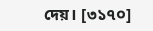দেয়। [৩১৭০]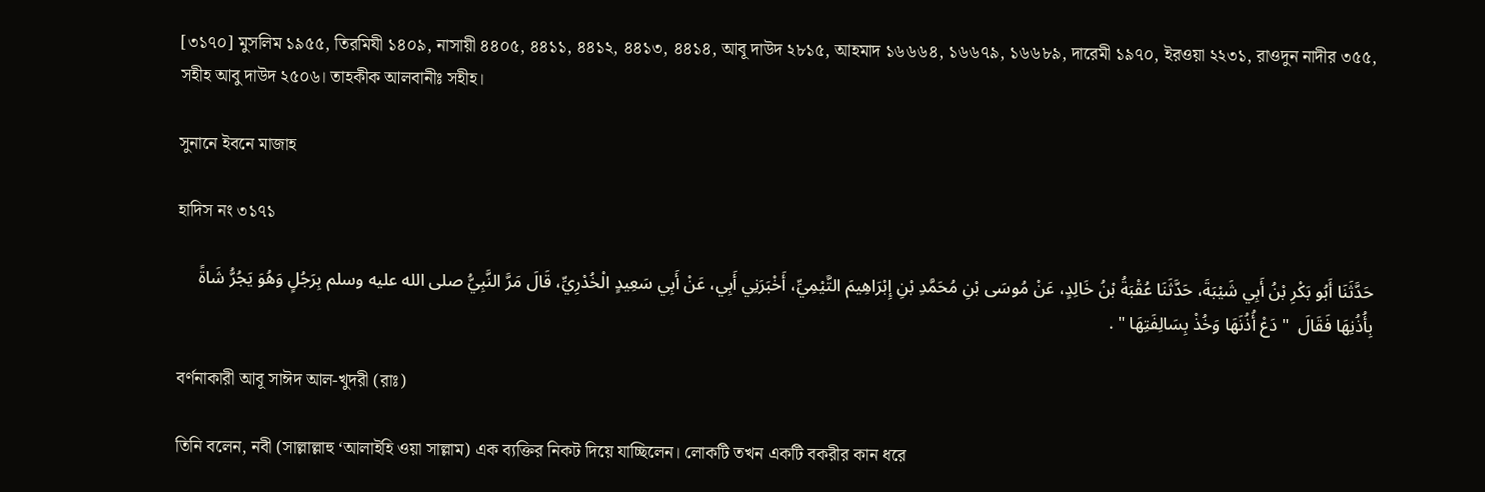[৩১৭০] মুসলিম ১৯৫৫, তিরমিযী ১৪০৯, নাসায়ী ৪৪০৫, ৪৪১১, ৪৪১২, ৪৪১৩, ৪৪১৪, আবূ দাউদ ২৮১৫, আহমাদ ১৬৬৬৪, ১৬৬৭৯, ১৬৬৮৯, দারেমী ১৯৭০, ইরওয়া ২২৩১, রাওদুন নাদীর ৩৫৫, সহীহ আবু দাউদ ২৫০৬। তাহকীক আলবানীঃ সহীহ।

সুনানে ইবনে মাজাহ

হাদিস নং ৩১৭১

حَدَّثَنَا أَبُو بَكْرِ بْنُ أَبِي شَيْبَةَ، حَدَّثَنَا عُقْبَةُ بْنُ خَالِدٍ، عَنْ مُوسَى بْنِ مُحَمَّدِ بْنِ إِبْرَاهِيمَ التَّيْمِيِّ، أَخْبَرَنِي أَبِي، عَنْ أَبِي سَعِيدٍ الْخُدْرِيِّ، قَالَ مَرَّ النَّبِيُّ صلى الله عليه وسلم بِرَجُلٍ وَهُوَ يَجُرُّ شَاةً بِأُذُنِهَا فَقَالَ  " دَعْ أُذُنَهَا وَخُذْ بِسَالِفَتِهَا " .

বর্ণনাকারী আবূ সাঈদ আল-খুদরী (রাঃ)

তিনি বলেন, নবী (সাল্লাল্লাহু ‘আলাইহি ওয়া সাল্লাম) এক ব্যক্তির নিকট দিয়ে যাচ্ছিলেন। লোকটি তখন একটি বকরীর কান ধরে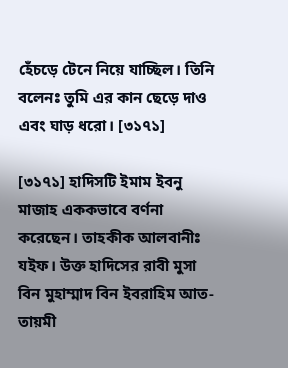হেঁচড়ে টেনে নিয়ে যাচ্ছিল। তিনি বলেনঃ তুমি এর কান ছেড়ে দাও এবং ঘাড় ধরো। [৩১৭১]

[৩১৭১] হাদিসটি ইমাম ইবনু মাজাহ এককভাবে বর্ণনা করেছেন। তাহকীক আলবানীঃ যইফ। উক্ত হাদিসের রাবী মুসা বিন মুহাম্মাদ বিন ইবরাহিম আত-তায়মী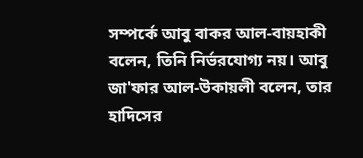সম্পর্কে আবু বাকর আল-বায়হাকী বলেন, তিনি নির্ভরযোগ্য নয়। আবু জা'ফার আল-উকায়লী বলেন, তার হাদিসের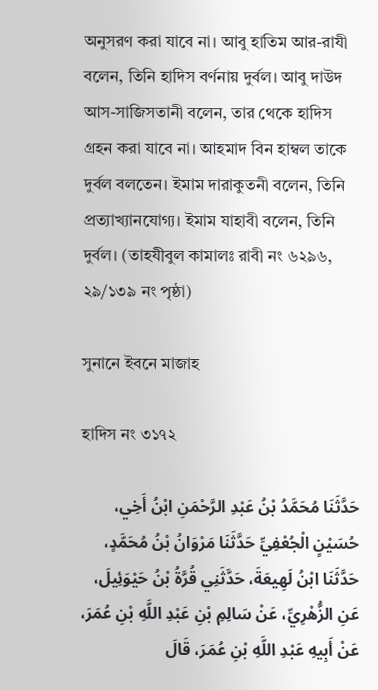অনুসরণ করা যাবে না। আবু হাতিম আর-রাযী বলেন, তিনি হাদিস বর্ণনায় দুর্বল। আবু দাউদ আস-সাজিসতানী বলেন, তার থেকে হাদিস গ্রহন করা যাবে না। আহমাদ বিন হাম্বল তাকে দুর্বল বলতেন। ইমাম দারাকুতনী বলেন, তিনি প্রত্যাখ্যানযোগ্য। ইমাম যাহাবী বলেন, তিনি দুর্বল। (তাহযীবুল কামালঃ রাবী নং ৬২৯৬, ২৯/১৩৯ নং পৃষ্ঠা)

সুনানে ইবনে মাজাহ

হাদিস নং ৩১৭২

حَدَّثَنَا مُحَمَّدُ بْنُ عَبْدِ الرَّحْمَنِ ابْنُ أَخِي، حُسَيْنٍ الْجُعْفِيِّ حَدَّثَنَا مَرْوَانُ بْنُ مُحَمَّدٍ، حَدَّثَنَا ابْنُ لَهِيعَةَ، حَدَّثَنِي قُرَّةُ بْنُ حَيْوَئِيلَ، عَنِ الزُّهْرِيِّ، عَنْ سَالِمِ بْنِ عَبْدِ اللَّهِ بْنِ عُمَرَ، عَنْ أَبِيهِ عَبْدِ اللَّهِ بْنِ عُمَرَ، قَالَ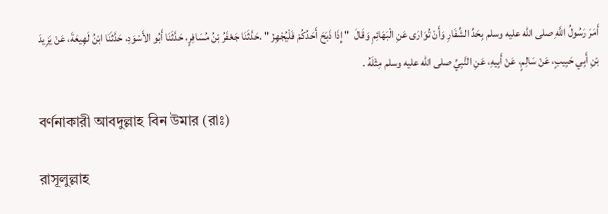أَمَرَ رَسُولُ اللَّهِ صلى الله عليه وسلم بِحَدِّ الشِّفَارِ وَأَنْ تُوَارَى عَنِ الْبَهَائِمِ وَقَالَ  " إِذَا ذَبَحَ أَحَدُكُمْ فَلْيُجْهِزْ " .حَدَّثَنَا جَعْفَرُ بْنُ مُسَافِرٍ، حَدَّثَنَا أَبُو الأَسْوَدِ، حَدَّثَنَا ابْنُ لَهِيعَةَ، عَنْ يَزِيدَ بْنِ أَبِي حَبِيبٍ، عَنْ سَالِمٍ، عَنْ أَبِيهِ، عَنِ النَّبِيِّ صلى الله عليه وسلم مِثْلَهُ .

বর্ণনাকারী আবদুল্লাহ বিন উমার (রাঃ)

রাসূলুল্লাহ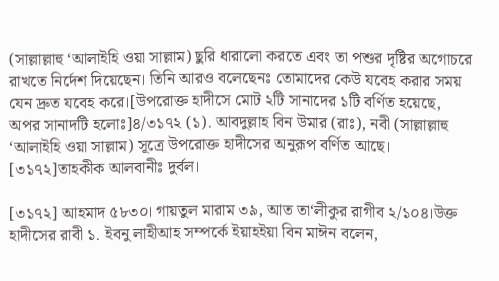(সাল্লাল্লাহু ‘আলাইহি ওয়া সাল্লাম) ছুরি ধারালো করতে এবং তা পশুর দৃষ্টির অগোচরে রাখতে নির্দেশ দিয়েছেন। তিনি আরও বলেছেনঃ তোমাদের কেউ যবেহ করার সময় যেন দ্রুত যবেহ করে।[উপরোক্ত হাদীসে মোট ২টি সানাদের ১টি বর্ণিত হয়েছে, অপর সানাদটি হলোঃ]৪/৩১৭২ (১). আবদুল্লাহ বিন উমার (রাঃ), নবী (সাল্লাল্লাহু ‘আলাইহি ওয়া সাল্লাম) সূত্রে উপরোক্ত হাদীসের অনুরূপ বর্ণিত আছে। [৩১৭২]তাহকীক আলবানীঃ দুর্বল।

[৩১৭২] আহমাদ ৫৮৩০। গায়তুল মারাম ৩৯, আত তা‘লীকুর রাগীব ২/১০৪।উক্ত হাদীসের রাবী ১. ইবনু লাহীআহ সম্পর্কে ইয়াহইয়া বিন মাঈন বলেন,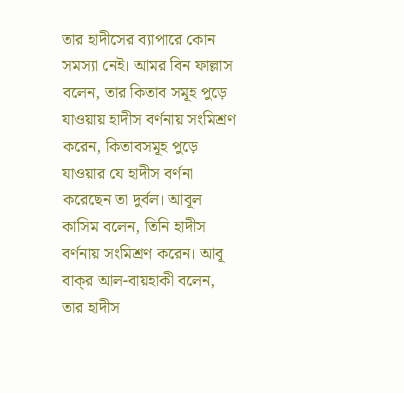তার হাদীসের ব্যাপারে কোন সমস্যা নেই। আমর বিন ফাল্লাস বলেন, তার কিতাব সমূহ পুড়ে যাওয়ায় হাদীস বর্ণনায় সংমিশ্রণ করেন, কিতাবসমূহ পুড়ে যাওয়ার যে হাদীস বর্ণনা করেছেন তা দুর্বল। আবূল কাসিম বলেন, তিনি হাদীস বর্ণনায় সংমিশ্রণ করেন। আবূ বাক্‌র আল-বায়হাকী বলেন, তার হাদীস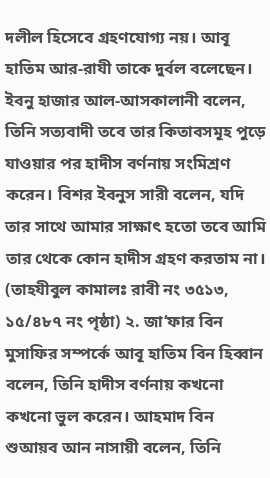দলীল হিসেবে গ্রহণযোগ্য নয়। আবূ হাতিম আর-রাযী তাকে দুর্বল বলেছেন। ইবনু হাজার আল-আসকালানী বলেন, তিনি সত্যবাদী তবে তার কিতাবসমূহ পুড়ে যাওয়ার পর হাদীস বর্ণনায় সংমিশ্রণ করেন। বিশর ইবনুস সারী বলেন, যদি তার সাথে আমার সাক্ষাৎ হতো তবে আমি তার থেকে কোন হাদীস গ্রহণ করতাম না। (তাহযীবুল কামালঃ রাবী নং ৩৫১৩, ১৫/৪৮৭ নং পৃষ্ঠা) ২. জা‘ফার বিন মুসাফির সম্পর্কে আবূ হাতিম বিন হিব্বান বলেন, তিনি হাদীস বর্ণনায় কখনো কখনো ভুল করেন। আহমাদ বিন শুআয়ব আন নাসায়ী বলেন, তিনি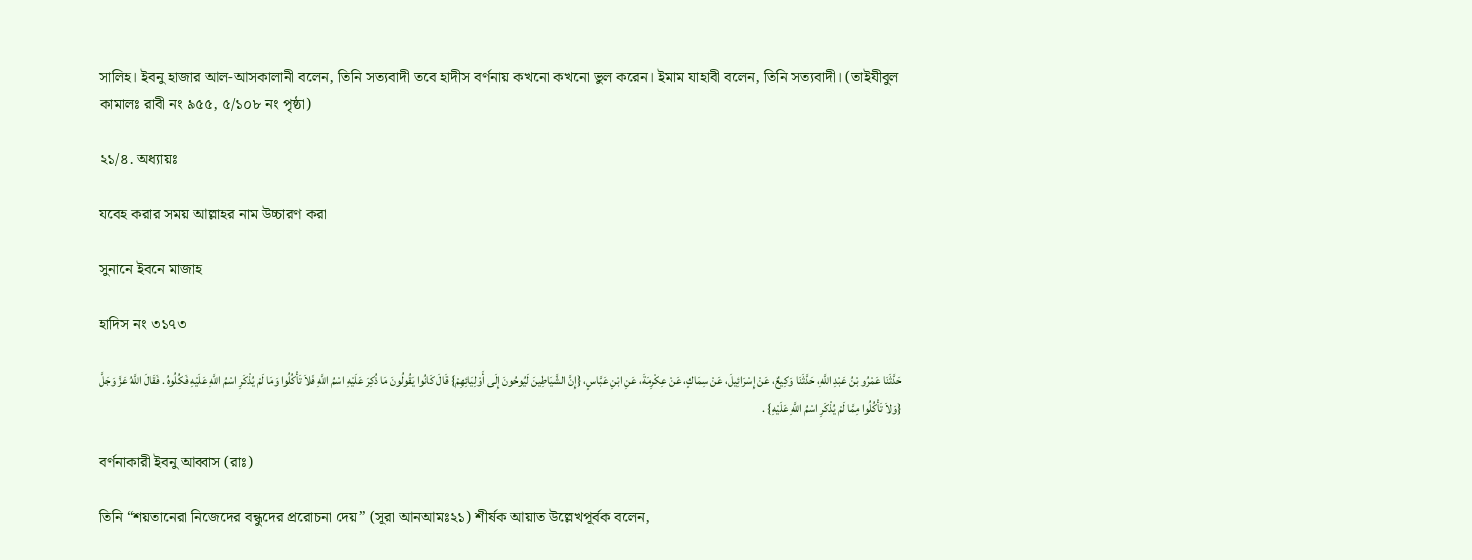সালিহ। ইবনু হাজার আল-আসকালানী বলেন, তিনি সত্যবাদী তবে হাদীস বর্ণনায় কখনো কখনো ভুল করেন। ইমাম যাহাবী বলেন, তিনি সত্যবাদী। (তাইযীবুল কামালঃ রাবী নং ৯৫৫, ৫/১০৮ নং পৃষ্ঠা)

২১/৪. অধ্যায়ঃ

যবেহ করার সময় আল্লাহর নাম উচ্চারণ করা

সুনানে ইবনে মাজাহ

হাদিস নং ৩১৭৩

حَدَّثَنَا عَمْرُو بْنُ عَبْدِ اللَّهِ، حَدَّثَنَا وَكِيعٌ، عَنْ إِسْرَائِيلَ، عَنْ سِمَاكٍ، عَنْ عِكْرِمَةَ، عَنِ ابْنِ عَبَّاسٍ، {إِنَّ الشَّيَاطِينَ لَيُوحُونَ إِلَى أَوْلِيَائِهِمْ} قَالَ كَانُوا يَقُولُونَ مَا ذُكِرَ عَلَيْهِ اسْمُ اللَّهِ فَلاَ تَأْكُلُوا وَمَا لَمْ يُذْكَرِ اسْمُ اللَّهِ عَلَيْهِ فَكُلُوهُ . فَقَالَ اللَّهُ عَزَّ وَجَلَّ {وَلاَ تَأْكُلُوا مِمَّا لَمْ يُذْكَرِ اسْمُ اللَّهِ عَلَيْهِ} .

বর্ণনাকারী ইবনু আব্বাস (রাঃ)

তিনি “শয়তানেরা নিজেদের বন্ধুদের প্ররোচনা দেয়” (সূরা আনআমঃ২১) শীর্ষক আয়াত উল্লেখপূর্বক বলেন,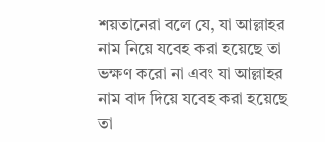শয়তানেরা বলে যে, যা আল্লাহর নাম নিয়ে যবেহ করা হয়েছে তা ভক্ষণ করো না এবং যা আল্লাহর নাম বাদ দিয়ে যবেহ করা হয়েছে তা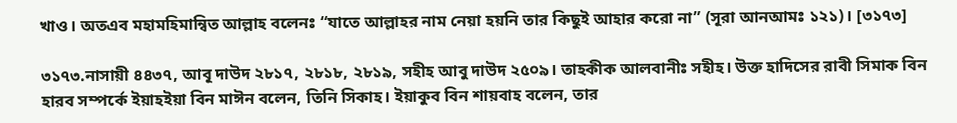খাও। অতএব মহামহিমান্বিত আল্লাহ বলেনঃ “যাতে আল্লাহর নাম নেয়া হয়নি তার কিছুই আহার করো না” (সূরা আনআমঃ ১২১)। [৩১৭৩]

৩১৭৩.নাসায়ী ৪৪৩৭, আবূ দাউদ ২৮১৭, ২৮১৮, ২৮১৯, সহীহ আবু দাউদ ২৫০৯। তাহকীক আলবানীঃ সহীহ। উক্ত হাদিসের রাবী সিমাক বিন হারব সম্পর্কে ইয়াহইয়া বিন মাঈন বলেন, তিনি সিকাহ। ইয়াকুব বিন শায়বাহ বলেন, তার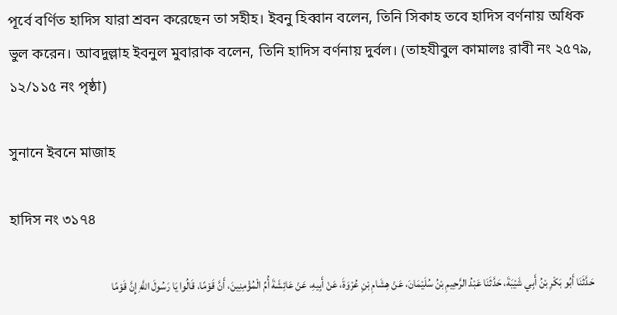পূর্বে বর্ণিত হাদিস যারা শ্রবন করেছেন তা সহীহ। ইবনু হিব্বান বলেন, তিনি সিকাহ তবে হাদিস বর্ণনায় অধিক ভুল করেন। আবদুল্লাহ ইবনুল মুবারাক বলেন, তিনি হাদিস বর্ণনায় দুর্বল। (তাহযীবুল কামালঃ রাবী নং ২৫৭৯, ১২/১১৫ নং পৃষ্ঠা)

সুনানে ইবনে মাজাহ

হাদিস নং ৩১৭৪

حَدَّثَنَا أَبُو بَكْرِ بْنُ أَبِي شَيْبَةَ، حَدَّثَنَا عَبْدُ الرَّحِيمِ بْنُ سُلَيْمَانَ، عَنْ هِشَامِ بْنِ عُرْوَةَ، عَنْ أَبِيهِ، عَنْ عَائِشَةَ أُمِّ الْمُؤْمِنِينَ، أَنَّ قَوْمًا، قَالُوا يَا رَسُولَ اللَّهِ إِنَّ قَوْمًا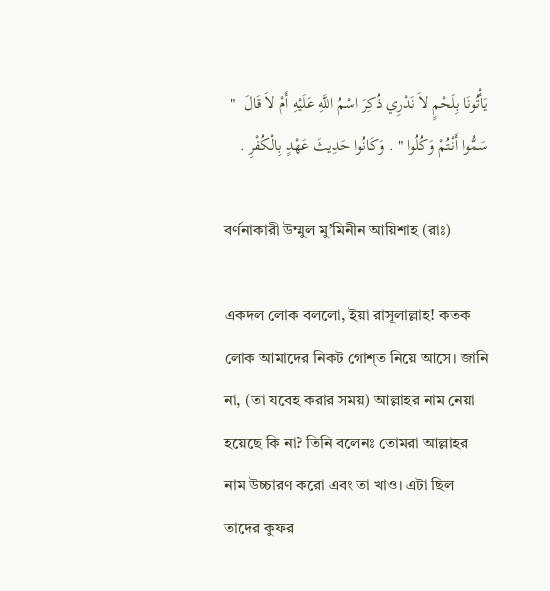يَأْتُونَا بِلَحْمٍ لاَ نَدْرِي ذُكِرَ اسْمُ اللَّهِ عَلَيْهِ أَمْ لاَ قَالَ  " سَمُّوا أَنْتُمْ وَكُلُوا " . وَكَانُوا حَدِيثَ عَهْدٍ بِالْكُفْرِ .

বর্ণনাকারী উম্মুল মু’মিনীন আয়িশাহ (রাঃ)

একদল লোক বললো, ইয়া রাসূলাল্লাহ! কতক লোক আমাদের নিকট গোশ্‌ত নিয়ে আসে। জানি না, (তা যবেহ করার সময়) আল্লাহর নাম নেয়া হয়েছে কি না? তিনি বলেনঃ তোমরা আল্লাহর নাম উচ্চারণ করো এবং তা খাও। এটা ছিল তাদের কুফর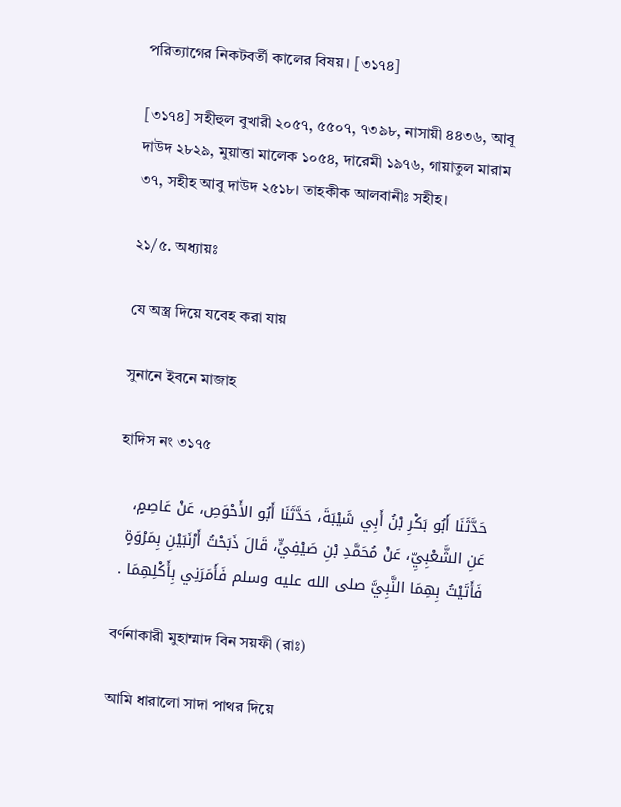পরিত্যাগের নিকটবর্তী কালের বিষয়। [৩১৭৪]

[৩১৭৪] সহীহুল বুখারী ২০৫৭, ৫৫০৭, ৭৩৯৮, নাসায়ী ৪৪৩৬, আবূ দাউদ ২৮২৯, মুয়াত্তা মালেক ১০৫৪, দারেমী ১৯৭৬, গায়াতুল মারাম ৩৭, সহীহ আবু দাউদ ২৫১৮। তাহকীক আলবানীঃ সহীহ।

২১/৫. অধ্যায়ঃ

যে অস্ত্র দিয়ে যবেহ করা যায়

সুনানে ইবনে মাজাহ

হাদিস নং ৩১৭৫

حَدَّثَنَا أَبُو بَكْرِ بْنُ أَبِي شَيْبَةَ، حَدَّثَنَا أَبُو الأَحْوَصِ، عَنْ عَاصِمٍ، عَنِ الشَّعْبِيِّ، عَنْ مُحَمَّدِ بْنِ صَيْفِيٍّ، قَالَ ذَبَحْتُ أَرْنَبَيْنِ بِمَرْوَةٍ فَأَتَيْتُ بِهِمَا النَّبِيَّ صلى الله عليه وسلم فَأَمَرَنِي بِأَكْلِهِمَا .

বর্ণনাকারী মুহাম্মাদ বিন সয়ফী (রাঃ)

আমি ধারালো সাদা পাথর দিয়ে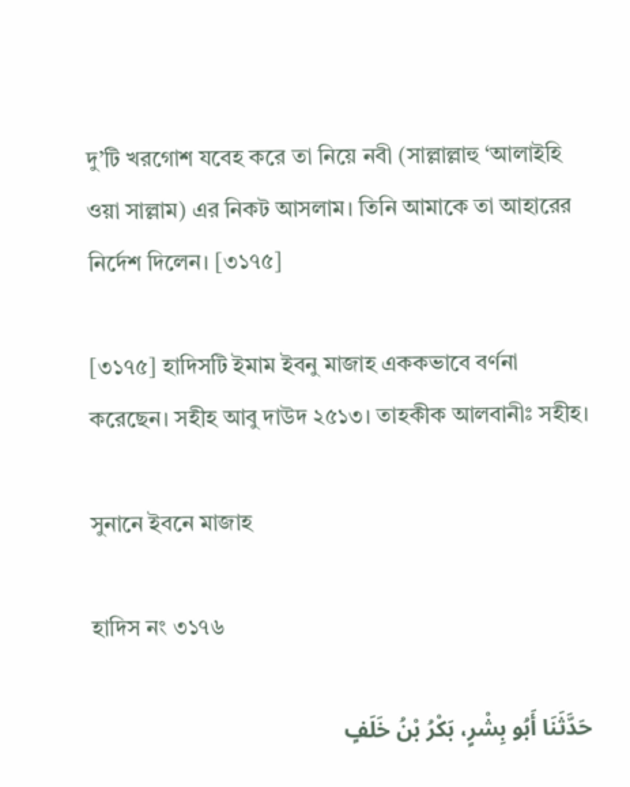দু’টি খরগোশ যবেহ করে তা নিয়ে নবী (সাল্লাল্লাহু ‘আলাইহি ওয়া সাল্লাম) এর নিকট আসলাম। তিনি আমাকে তা আহারের নির্দেশ দিলেন। [৩১৭৫]

[৩১৭৫] হাদিসটি ইমাম ইবনু মাজাহ এককভাবে বর্ণনা করেছেন। সহীহ আবু দাউদ ২৫১৩। তাহকীক আলবানীঃ সহীহ।

সুনানে ইবনে মাজাহ

হাদিস নং ৩১৭৬

حَدَّثَنَا أَبُو بِشْرٍ، بَكْرُ بْنُ خَلَفٍ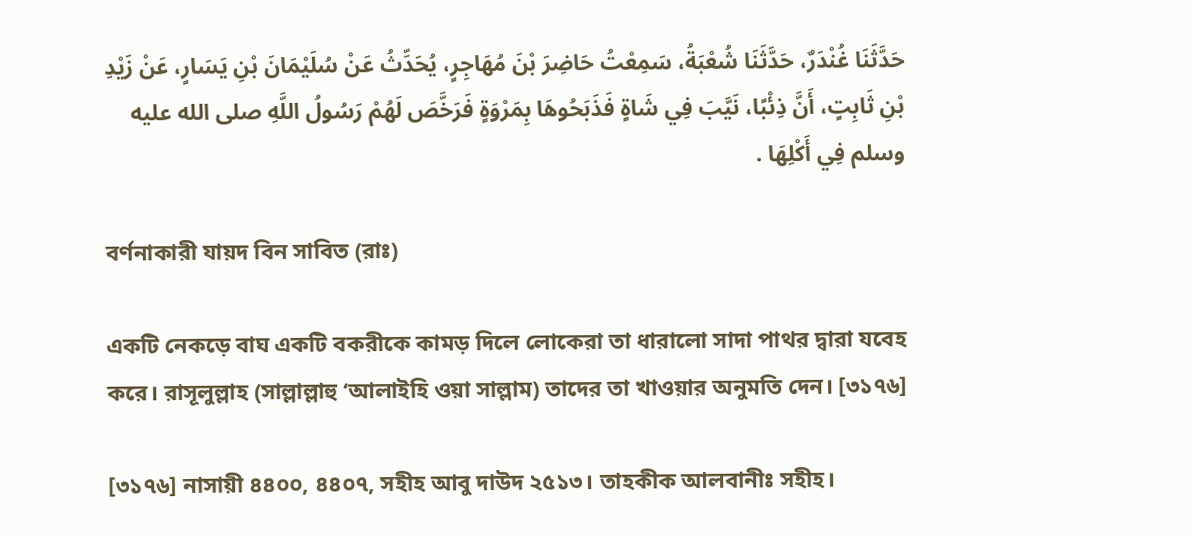حَدَّثَنَا غُنْدَرٌ، حَدَّثَنَا شُعْبَةُ، سَمِعْتُ حَاضِرَ بْنَ مُهَاجِرٍ، يُحَدِّثُ عَنْ سُلَيْمَانَ بْنِ يَسَارٍ، عَنْ زَيْدِ بْنِ ثَابِتٍ، أَنَّ ذِئْبًا، نَيَّبَ فِي شَاةٍ فَذَبَحُوهَا بِمَرْوَةٍ فَرَخَّصَ لَهُمْ رَسُولُ اللَّهِ صلى الله عليه وسلم فِي أَكْلِهَا .

বর্ণনাকারী যায়দ বিন সাবিত (রাঃ)

একটি নেকড়ে বাঘ একটি বকরীকে কামড় দিলে লোকেরা তা ধারালো সাদা পাথর দ্বারা যবেহ করে। রাসূলুল্লাহ (সাল্লাল্লাহু ‘আলাইহি ওয়া সাল্লাম) তাদের তা খাওয়ার অনুমতি দেন। [৩১৭৬]

[৩১৭৬] নাসায়ী ৪৪০০, ৪৪০৭, সহীহ আবু দাউদ ২৫১৩। তাহকীক আলবানীঃ সহীহ।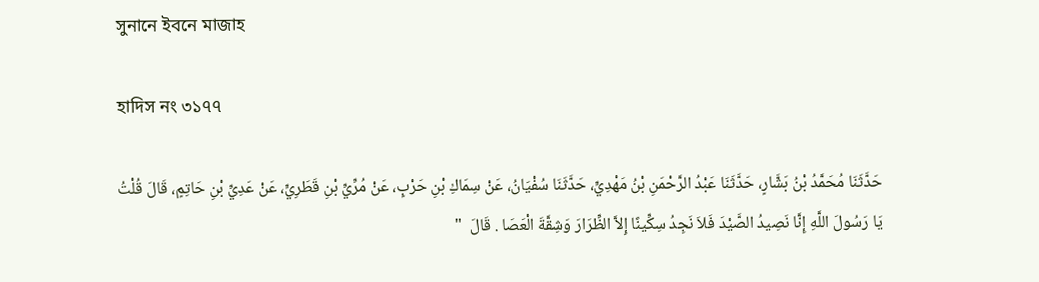সুনানে ইবনে মাজাহ

হাদিস নং ৩১৭৭

حَدَّثَنَا مُحَمَّدُ بْنُ بَشَّارٍ، حَدَّثَنَا عَبْدُ الرَّحْمَنِ بْنُ مَهْدِيٍّ، حَدَّثَنَا سُفْيَانُ، عَنْ سِمَاكِ بْنِ حَرْبٍ، عَنْ مُرِّيِّ بْنِ قَطَرِيٍّ، عَنْ عَدِيِّ بْنِ حَاتِمٍ، قَالَ قُلْتُ يَا رَسُولَ اللَّهِ إِنَّا نَصِيدُ الصَّيْدَ فَلاَ نَجِدُ سِكِّينًا إِلاَّ الظِّرَارَ وَشِقَّةَ الْعَصَا . قَالَ  "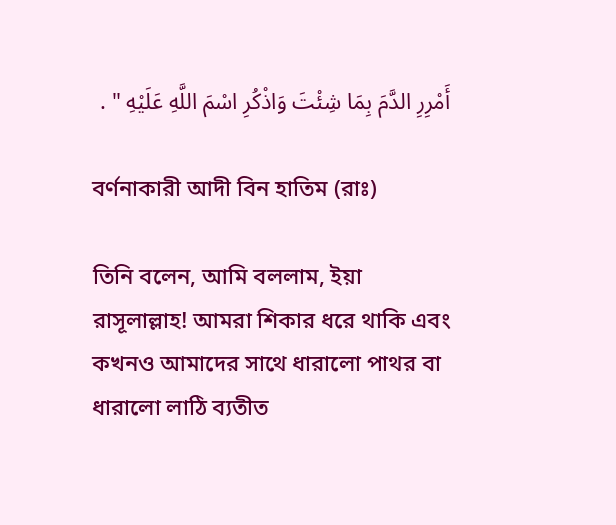أَمْرِرِ الدَّمَ بِمَا شِئْتَ وَاذْكُرِ اسْمَ اللَّهِ عَلَيْهِ " .

বর্ণনাকারী আদী বিন হাতিম (রাঃ)

তিনি বলেন, আমি বললাম, ইয়া রাসূলাল্লাহ! আমরা শিকার ধরে থাকি এবং কখনও আমাদের সাথে ধারালো পাথর বা ধারালো লাঠি ব্যতীত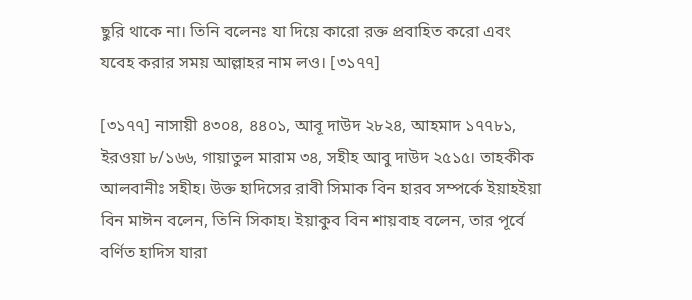ছুরি থাকে না। তিনি বলেনঃ যা দিয়ে কারো রক্ত প্রবাহিত করো এবং যবেহ করার সময় আল্লাহর নাম লও। [৩১৭৭]

[৩১৭৭] নাসায়ী ৪৩০৪, ৪৪০১, আবূ দাউদ ২৮২৪, আহমাদ ১৭৭৮১, ইরওয়া ৮/১৬৬, গায়াতুল মারাম ৩৪, সহীহ আবু দাউদ ২৫১৫। তাহকীক আলবানীঃ সহীহ। উক্ত হাদিসের রাবী সিমাক বিন হারব সম্পর্কে ইয়াহইয়া বিন মাঈন বলেন, তিনি সিকাহ। ইয়াকুব বিন শায়বাহ বলেন, তার পূর্বে বর্ণিত হাদিস যারা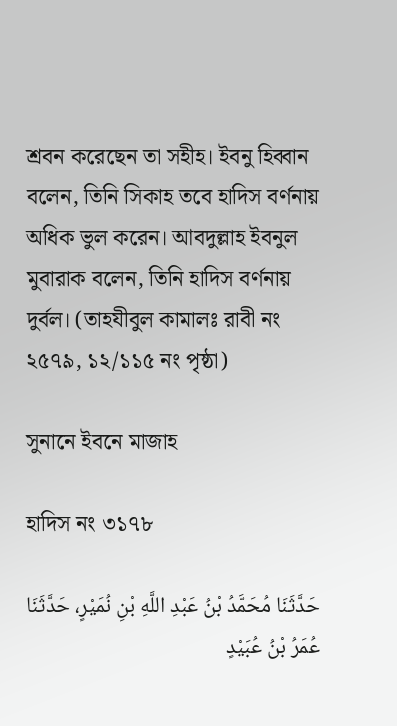শ্রবন করেছেন তা সহীহ। ইবনু হিব্বান বলেন, তিনি সিকাহ তবে হাদিস বর্ণনায় অধিক ভুল করেন। আবদুল্লাহ ইবনুল মুবারাক বলেন, তিনি হাদিস বর্ণনায় দুর্বল। (তাহযীবুল কামালঃ রাবী নং ২৫৭৯, ১২/১১৫ নং পৃষ্ঠা)

সুনানে ইবনে মাজাহ

হাদিস নং ৩১৭৮

حَدَّثَنَا مُحَمَّدُ بْنُ عَبْدِ اللَّهِ بْنِ نُمَيْرٍ، حَدَّثَنَا عُمَرُ بْنُ عُبَيْدٍ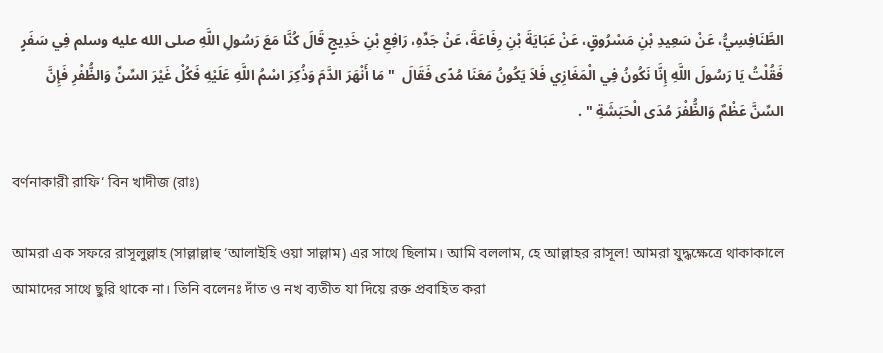الطَّنَافِسِيُّ، عَنْ سَعِيدِ بْنِ مَسْرُوقٍ، عَنْ عَبَايَةَ بْنِ رِفَاعَةَ، عَنْ جَدِّهِ، رَافِعِ بْنِ خَدِيجٍ قَالَ كُنَّا مَعَ رَسُولِ اللَّهِ صلى الله عليه وسلم فِي سَفَرٍ فَقُلْتُ يَا رَسُولَ اللَّهِ إِنَّا نَكُونُ فِي الْمَغَازِي فَلاَ يَكُونُ مَعَنَا مُدًى فَقَالَ  " مَا أَنْهَرَ الدَّمَ وَذُكِرَ اسْمُ اللَّهِ عَلَيْهِ فَكُلْ غَيْرَ السِّنِّ وَالظُّفْرِ فَإِنَّ السِّنَّ عَظْمٌ وَالظُّفْرَ مُدَى الْحَبَشَةِ " .

বর্ণনাকারী রাফি‘ বিন খাদীজ (রাঃ)

আমরা এক সফরে রাসূলুল্লাহ (সাল্লাল্লাহু ‘আলাইহি ওয়া সাল্লাম) এর সাথে ছিলাম। আমি বললাম, হে আল্লাহর রাসূল! আমরা যুদ্ধক্ষেত্রে থাকাকালে আমাদের সাথে ছুরি থাকে না। তিনি বলেনঃ দাঁত ও নখ ব্যতীত যা দিয়ে রক্ত প্রবাহিত করা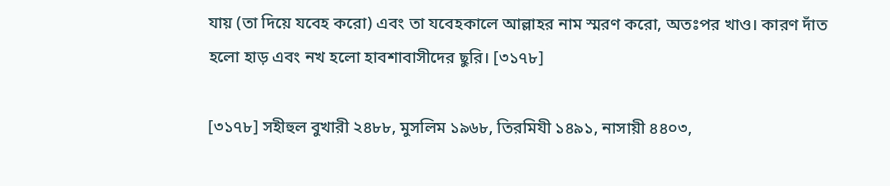যায় (তা দিয়ে যবেহ করো) এবং তা যবেহকালে আল্লাহর নাম স্মরণ করো, অতঃপর খাও। কারণ দাঁত হলো হাড় এবং নখ হলো হাবশাবাসীদের ছুরি। [৩১৭৮]

[৩১৭৮] সহীহুল বুখারী ২৪৮৮, মুসলিম ১৯৬৮, তিরমিযী ১৪৯১, নাসায়ী ৪৪০৩,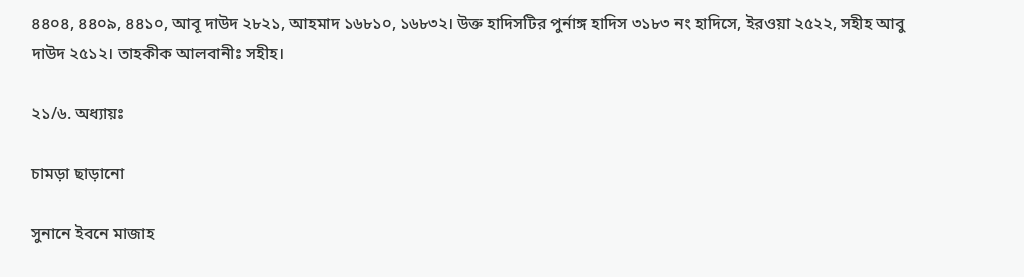৪৪০৪, ৪৪০৯, ৪৪১০, আবূ দাউদ ২৮২১, আহমাদ ১৬৮১০, ১৬৮৩২। উক্ত হাদিসটির পুর্নাঙ্গ হাদিস ৩১৮৩ নং হাদিসে, ইরওয়া ২৫২২, সহীহ আবু দাউদ ২৫১২। তাহকীক আলবানীঃ সহীহ।

২১/৬. অধ্যায়ঃ

চামড়া ছাড়ানো

সুনানে ইবনে মাজাহ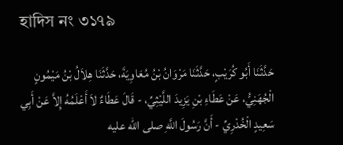হাদিস নং ৩১৭৯

حَدَّثَنَا أَبُو كُرَيْبٍ، حَدَّثَنَا مَرْوَانُ بْنُ مُعَاوِيَةَ، حَدَّثَنَا هِلاَلُ بْنُ مَيْمُونٍ الْجُهَنِيُّ، عَنْ عَطَاءِ بْنِ يَزِيدَ اللَّيْثِيِّ، - قَالَ عَطَاءٌ لاَ أَعْلَمُهُ إِلاَّ عَنْ أَبِي سَعِيدٍ الْخُدْرِيِّ - أَنَّ رَسُولَ اللَّهِ صلى الله عليه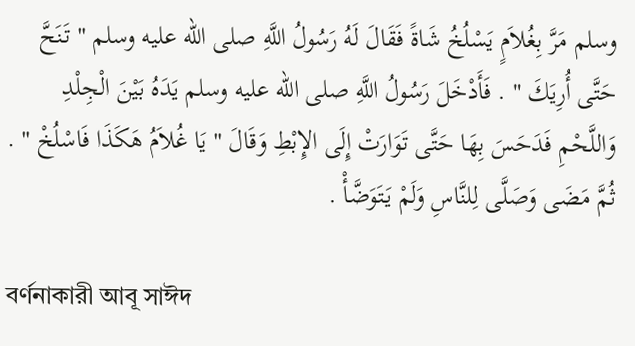وسلم مَرَّ بِغُلاَمٍ يَسْلُخُ شَاةً فَقَالَ لَهُ رَسُولُ اللَّهِ صلى الله عليه وسلم " تَنَحَّ حَتَّى أُرِيَكَ " . فَأَدْخَلَ رَسُولُ اللَّهِ صلى الله عليه وسلم يَدَهُ بَيْنَ الْجِلْدِ وَاللَّحْمِ فَدَحَسَ بِهَا حَتَّى تَوَارَتْ إِلَى الإِبْطِ وَقَالَ " يَا غُلاَمُ هَكَذَا فَاسْلُخْ " . ثُمَّ مَضَى وَصَلَّى لِلنَّاسِ وَلَمْ يَتَوَضَّأْ .

বর্ণনাকারী আবূ সাঈদ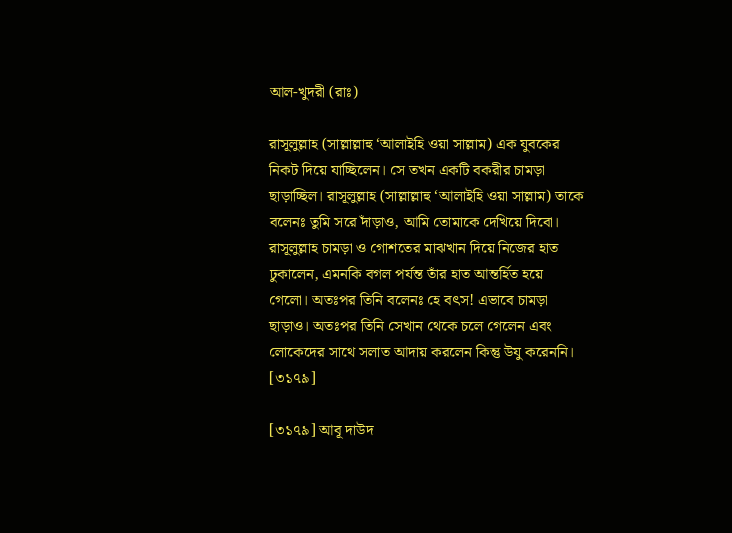আল-খুদরী (রাঃ)

রাসূলুল্লাহ (সাল্লাল্লাহু ‘আলাইহি ওয়া সাল্লাম) এক যুবকের নিকট দিয়ে যাচ্ছিলেন। সে তখন একটি বকরীর চামড়া ছাড়াচ্ছিল। রাসূলুল্লাহ (সাল্লাল্লাহু ‘আলাইহি ওয়া সাল্লাম) তাকে বলেনঃ তুমি সরে দাঁড়াও, আমি তোমাকে দেখিয়ে দিবো। রাসূলুল্লাহ চামড়া ও গোশতের মাঝখান দিয়ে নিজের হাত ঢুকালেন, এমনকি বগল পর্যন্ত তাঁর হাত আন্তর্হিত হয়ে গেলো। অতঃপর তিনি বলেনঃ হে বৎস! এভাবে চামড়া ছাড়াও। অতঃপর তিনি সেখান থেকে চলে গেলেন এবং লোকেদের সাথে সলাত আদায় করলেন কিন্তু উযু করেননি। [৩১৭৯]

[৩১৭৯] আবূ দাউদ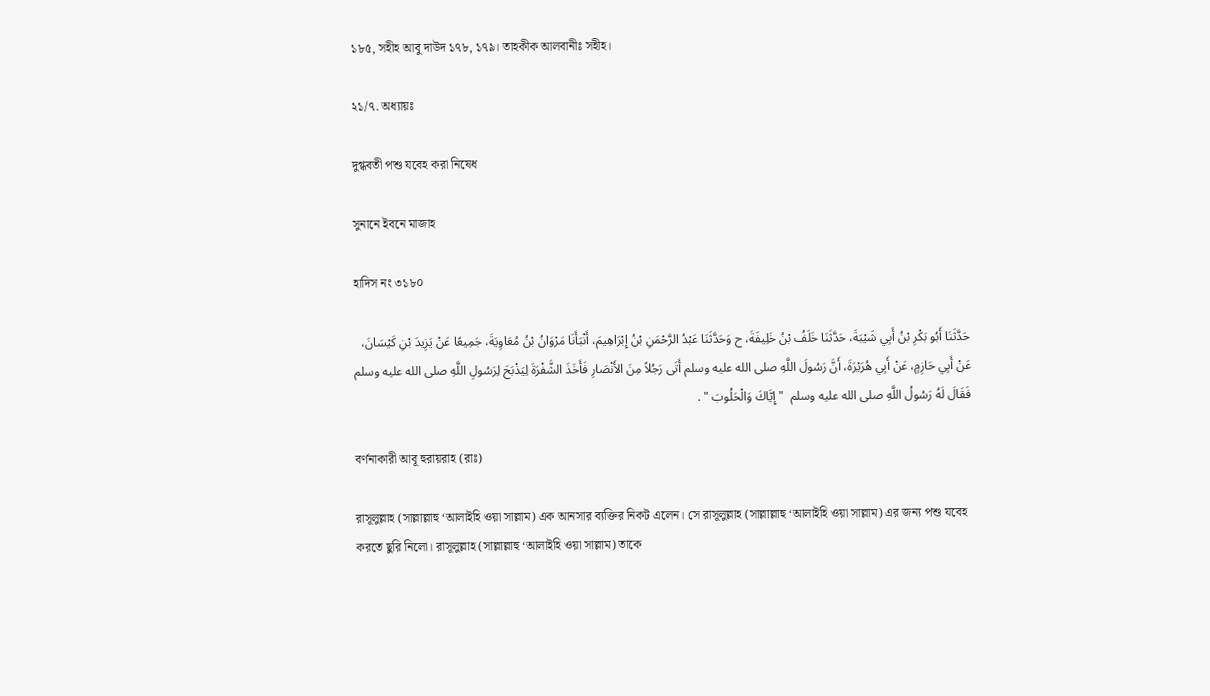১৮৫, সহীহ আবু দাউদ ১৭৮, ১৭৯। তাহকীক আলবানীঃ সহীহ।

২১/৭. অধ্যায়ঃ

দুগ্ধবতী পশু যবেহ করা নিষেধ

সুনানে ইবনে মাজাহ

হাদিস নং ৩১৮০

حَدَّثَنَا أَبُو بَكْرِ بْنُ أَبِي شَيْبَةَ، حَدَّثَنَا خَلَفُ بْنُ خَلِيفَةَ، ح وَحَدَّثَنَا عَبْدُ الرَّحْمَنِ بْنُ إِبْرَاهِيمَ، أَنْبَأَنَا مَرْوَانُ بْنُ مُعَاوِيَةَ، جَمِيعًا عَنْ يَزِيدَ بْنِ كَيْسَانَ، عَنْ أَبِي حَازِمٍ، عَنْ أَبِي هُرَيْرَةَ، أَنَّ رَسُولَ اللَّهِ صلى الله عليه وسلم أَتَى رَجُلاً مِنَ الأَنْصَارِ فَأَخَذَ الشَّفْرَةَ لِيَذْبَحَ لِرَسُولِ اللَّهِ صلى الله عليه وسلم فَقَالَ لَهُ رَسُولُ اللَّهِ صلى الله عليه وسلم  " إِيَّاكَ وَالْحَلُوبَ " .

বর্ণনাকারী আবূ হুরায়রাহ (রাঃ)

রাসূলুল্লাহ (সাল্লাল্লাহু ‘আলাইহি ওয়া সাল্লাম) এক আনসার ব্যক্তির নিকট এলেন। সে রাসূলুল্লাহ (সাল্লাল্লাহু ‘আলাইহি ওয়া সাল্লাম) এর জন্য পশু যবেহ করতে ছুরি নিলো। রাসূলুল্লাহ (সাল্লাল্লাহু ‘আলাইহি ওয়া সাল্লাম) তাকে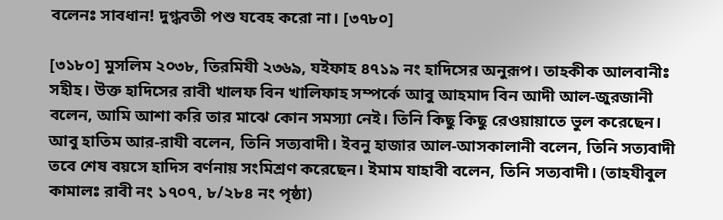বলেনঃ সাবধান! দুগ্ধবতী পশু যবেহ করো না। [৩৭৮০]

[৩১৮০] মুসলিম ২০৩৮, তিরমিযী ২৩৬৯, যইফাহ ৪৭১৯ নং হাদিসের অনুরূপ। তাহকীক আলবানীঃ সহীহ। উক্ত হাদিসের রাবী খালফ বিন খালিফাহ সম্পর্কে আবু আহমাদ বিন আদী আল-জুরজানী বলেন, আমি আশা করি তার মাঝে কোন সমস্যা নেই। তিনি কিছু কিছু রেওয়ায়াতে ভুল করেছেন। আবু হাতিম আর-রাযী বলেন, তিনি সত্যবাদী। ইবনু হাজার আল-আসকালানী বলেন, তিনি সত্যবাদী তবে শেষ বয়সে হাদিস বর্ণনায় সংমিশ্রণ করেছেন। ইমাম যাহাবী বলেন, তিনি সত্যবাদী। (তাহযীবুল কামালঃ রাবী নং ১৭০৭, ৮/২৮৪ নং পৃষ্ঠা)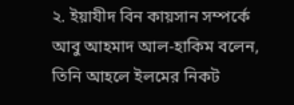২. ইয়াযীদ বিন কায়সান সম্পর্কে আবু আহমাদ আল-হাকিম বলেন, তিনি আহলে ইলমের নিকট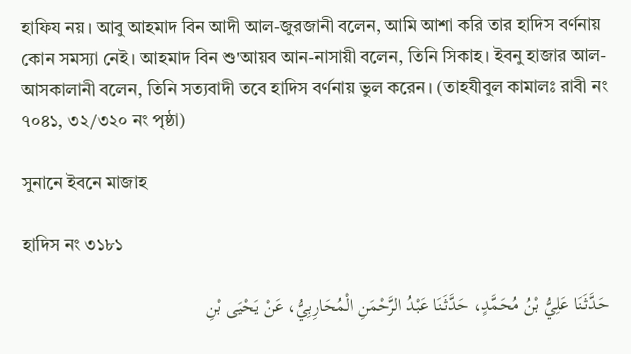হাফিয নয়। আবু আহমাদ বিন আদী আল-জুরজানী বলেন, আমি আশা করি তার হাদিস বর্ণনায় কোন সমস্যা নেই। আহমাদ বিন শু'আয়ব আন-নাসায়ী বলেন, তিনি সিকাহ। ইবনু হাজার আল-আসকালানী বলেন, তিনি সত্যবাদী তবে হাদিস বর্ণনায় ভুল করেন। (তাহযীবুল কামালঃ রাবী নং ৭০৪১, ৩২/৩২০ নং পৃষ্ঠা)

সুনানে ইবনে মাজাহ

হাদিস নং ৩১৮১

حَدَّثَنَا عَلِيُّ بْنُ مُحَمَّدٍ، حَدَّثَنَا عَبْدُ الرَّحْمَنِ الْمُحَارِبِيُّ، عَنْ يَحْيَى بْنِ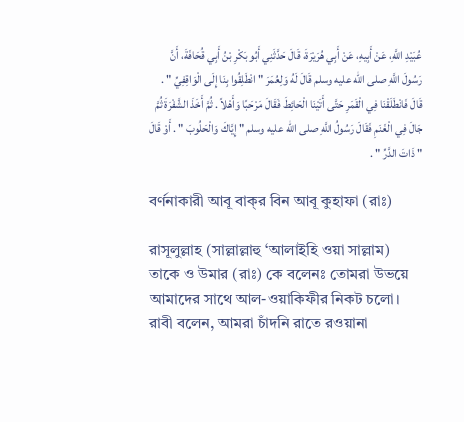عُبَيْدِ اللَّهِ، عَنْ أَبِيهِ، عَنْ أَبِي هُرَيْرَةَ، قَالَ حَدَّثَنِي أَبُو بَكْرِ بْنُ أَبِي قُحَافَةَ، أَنَّ رَسُولَ اللَّهِ صلى الله عليه وسلم قَالَ لَهُ وَلِعُمَرَ " انْطَلِقُوا بِنَا إِلَى الْوَاقِفِيِّ " . قَالَ فَانْطَلَقْنَا فِي الْقَمَرِ حَتَّى أَتَيْنَا الْحَائِطَ فَقَالَ مَرْحَبًا وَأَهْلاً . ثُمَّ أَخَذَ الشَّفْرَةَ ثُمَّ جَالَ فِي الْغَنَمِ فَقَالَ رَسُولُ اللَّهِ صلى الله عليه وسلم " إِيَّاكَ وَالْحَلُوبَ " . أَوْ قَالَ " ذَاتَ الدَّرِّ " .

বর্ণনাকারী আবূ বাক্‌র বিন আবূ কুহাফা (রাঃ)

রাসূলুল্লাহ (সাল্লাল্লাহু ‘আলাইহি ওয়া সাল্লাম) তাকে ও উমার (রাঃ) কে বলেনঃ তোমরা উভয়ে আমাদের সাথে আল-ওয়াকিফীর নিকট চলো। রাবী বলেন, আমরা চাঁদনি রাতে রওয়ানা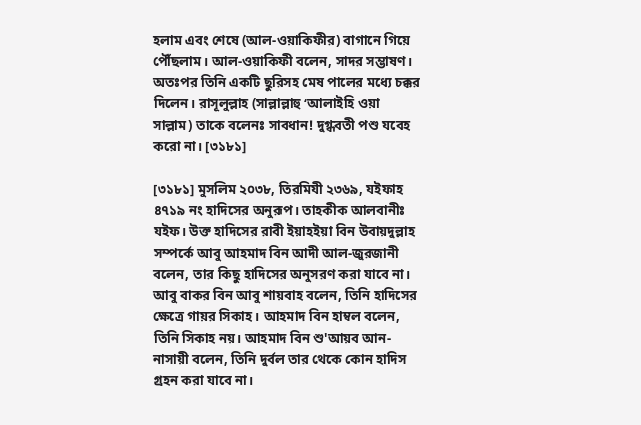হলাম এবং শেষে (আল-ওয়াকিফীর) বাগানে গিয়ে পৌঁছলাম। আল-ওয়াকিফী বলেন, সাদর সম্ভাষণ। অতঃপর তিনি একটি ছুরিসহ মেষ পালের মধ্যে চক্কর দিলেন। রাসূলুল্লাহ (সাল্লাল্লাহু ‘আলাইহি ওয়া সাল্লাম) তাকে বলেনঃ সাবধান! দুগ্ধবতী পশু যবেহ করো না। [৩১৮১]

[৩১৮১] মুসলিম ২০৩৮, তিরমিযী ২৩৬৯, যইফাহ ৪৭১৯ নং হাদিসের অনুরূপ। তাহকীক আলবানীঃ যইফ। উক্ত হাদিসের রাবী ইয়াহইয়া বিন উবায়দুল্লাহ সম্পর্কে আবু আহমাদ বিন আদী আল-জুরজানী বলেন, তার কিছু হাদিসের অনুসরণ করা যাবে না। আবু বাকর বিন আবু শায়বাহ বলেন, তিনি হাদিসের ক্ষেত্রে গায়র সিকাহ। আহমাদ বিন হাম্বল বলেন, তিনি সিকাহ নয়। আহমাদ বিন শু'আয়ব আন-নাসায়ী বলেন, তিনি দুর্বল তার থেকে কোন হাদিস গ্রহন করা যাবে না।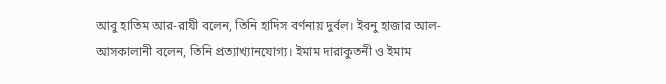আবু হাতিম আর-রাযী বলেন, তিনি হাদিস বর্ণনায় দুর্বল। ইবনু হাজার আল-আসকালানী বলেন, তিনি প্রত্যাখ্যানযোগ্য। ইমাম দারাকুতনী ও ইমাম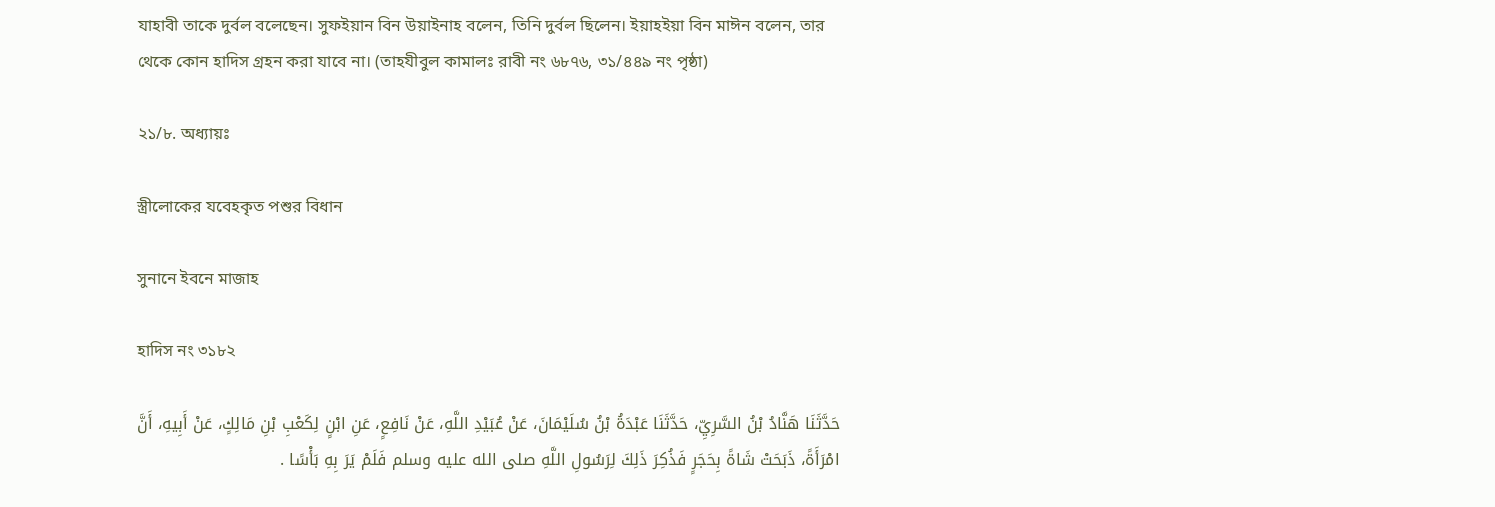যাহাবী তাকে দুর্বল বলেছেন। সুফইয়ান বিন উয়াইনাহ বলেন, তিনি দুর্বল ছিলেন। ইয়াহইয়া বিন মাঈন বলেন, তার থেকে কোন হাদিস গ্রহন করা যাবে না। (তাহযীবুল কামালঃ রাবী নং ৬৮৭৬, ৩১/৪৪৯ নং পৃষ্ঠা)

২১/৮. অধ্যায়ঃ

স্ত্রীলোকের যবেহকৃত পশুর বিধান

সুনানে ইবনে মাজাহ

হাদিস নং ৩১৮২

حَدَّثَنَا هَنَّادُ بْنُ السَّرِيِّ، حَدَّثَنَا عَبْدَةُ بْنُ سُلَيْمَانَ، عَنْ عُبَيْدِ اللَّهِ، عَنْ نَافِعٍ، عَنِ ابْنٍ لِكَعْبِ بْنِ مَالِكٍ، عَنْ أَبِيهِ، أَنَّ امْرَأَةً، ذَبَحَتْ شَاةً بِحَجَرٍ فَذُكِرَ ذَلِكَ لِرَسُولِ اللَّهِ صلى الله عليه وسلم فَلَمْ يَرَ بِهِ بَأْسًا .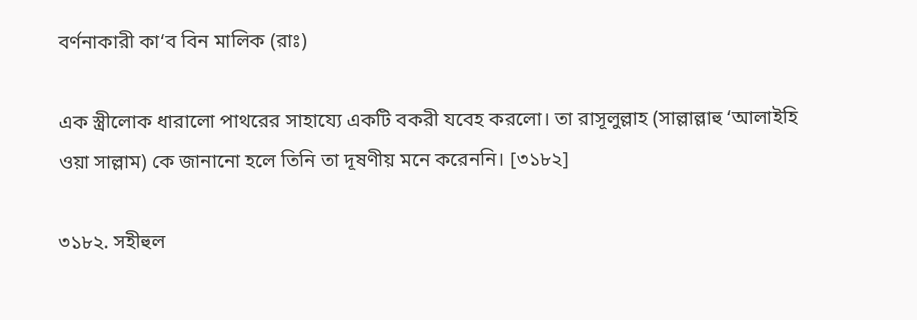বর্ণনাকারী কা‘ব বিন মালিক (রাঃ)

এক স্ত্রীলোক ধারালো পাথরের সাহায্যে একটি বকরী যবেহ করলো। তা রাসূলুল্লাহ (সাল্লাল্লাহু ‘আলাইহি ওয়া সাল্লাম) কে জানানো হলে তিনি তা দূষণীয় মনে করেননি। [৩১৮২]

৩১৮২. সহীহুল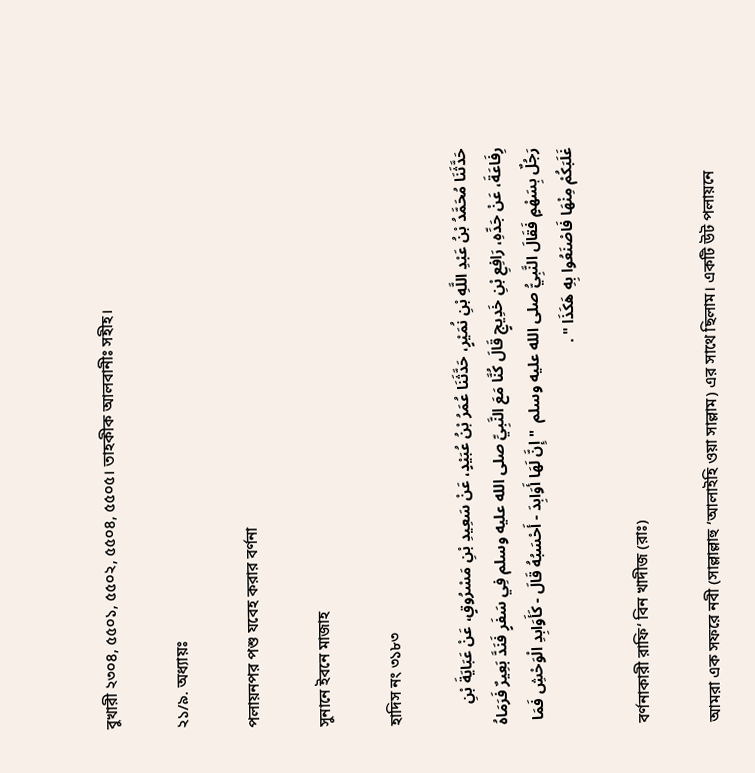বুখারী ২৩০৪, ৫৫০১, ৫৫০২, ৫৫০৪, ৫৫০৫। তাহকীক আলবানীঃ সহীহ।

২১/৯. অধ্যায়ঃ

পলায়নপর পশু যবেহ করার বর্ণনা

সুনানে ইবনে মাজাহ

হাদিস নং ৩১৮৩

حَدَّثَنَا مُحَمَّدُ بْنُ عَبْدِ اللَّهِ بْنِ نُمَيْرٍ، حَدَّثَنَا عُمَرُ بْنُ عُبَيْدٍ، عَنْ سَعِيدِ بْنِ مَسْرُوقٍ، عَنْ عَبَايَةَ بْنِ رِفَاعَةَ، عَنْ جَدِّهِ، رَافِعِ بْنِ خَدِيجٍ قَالَ كُنَّا مَعَ النَّبِيِّ صلى الله عليه وسلم فِي سَفَرٍ فَنَدَّ بَعِيرٌ فَرَمَاهُ رَجُلٌ بِسَهْمٍ فَقَالَ النَّبِيُّ صلى الله عليه وسلم  " إِنَّ لَهَا أَوَابِدَ - أَحْسَبُهُ قَالَ - كَأَوَابِدِ الْوَحْشِ فَمَا غَلَبَكُمْ مِنْهَا فَاصْنَعُوا بِهِ هَكَذَا " .

বর্ণনাকারী রাফি‘ বিন খাদীজ (রাঃ)

আমরা এক সফরে নবী (সাল্লাল্লাহু ‘আলাইহি ওয়া সাল্লাম) এর সাথে ছিলাম। একটি উট পলায়নে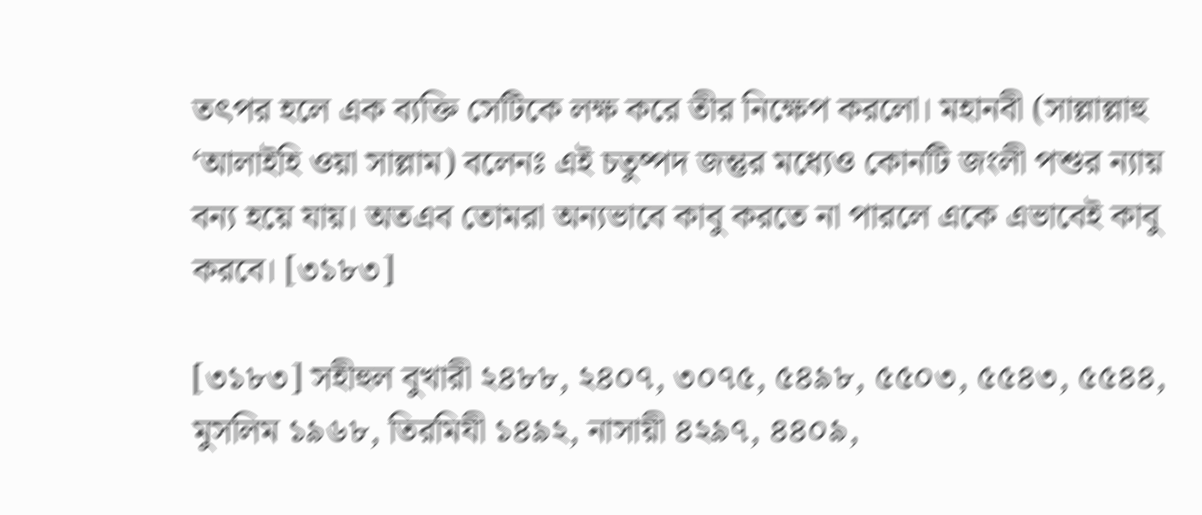তৎপর হলে এক ব্যক্তি সেটিকে লক্ষ করে তীর নিক্ষেপ করলো। মহানবী (সাল্লাল্লাহু ‘আলাইহি ওয়া সাল্লাম) বলেনঃ এই চতুষ্পদ জন্তুর মধ্যেও কোনটি জংলী পশুর ন্যায় বন্য হয়ে যায়। অতএব তোমরা অন্যভাবে কাবু করতে না পারলে একে এভাবেই কাবু করবে। [৩১৮৩]

[৩১৮৩] সহীহুল বুখারী ২৪৮৮, ২৪০৭, ৩০৭৫, ৫৪৯৮, ৫৫০৩, ৫৫৪৩, ৫৫৪৪, মুসলিম ১৯৬৮, তিরমিযী ১৪৯২, নাসায়ী ৪২৯৭, ৪৪০৯,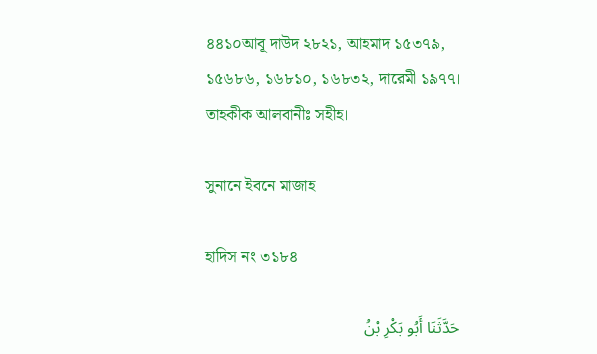৪৪১০আবূ দাউদ ২৮২১, আহমাদ ১৫৩৭৯, ১৫৬৮৬, ১৬৮১০, ১৬৮৩২, দারেমী ১৯৭৭। তাহকীক আলবানীঃ সহীহ।

সুনানে ইবনে মাজাহ

হাদিস নং ৩১৮৪

حَدَّثَنَا أَبُو بَكْرِ بْنُ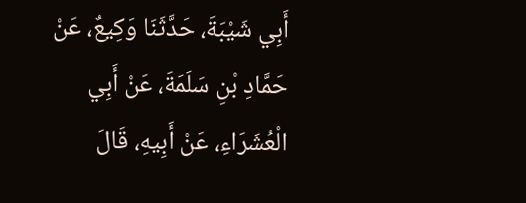أَبِي شَيْبَةَ، حَدَّثَنَا وَكِيعٌ، عَنْ حَمَّادِ بْنِ سَلَمَةَ، عَنْ أَبِي الْعُشَرَاءِ، عَنْ أَبِيهِ، قَالَ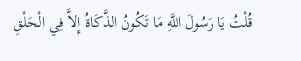قُلْتُ يَا رَسُولَ اللَّهِ مَا تَكُونُ الذَّكَاةُ إِلاَّ فِي الْحَلْقِ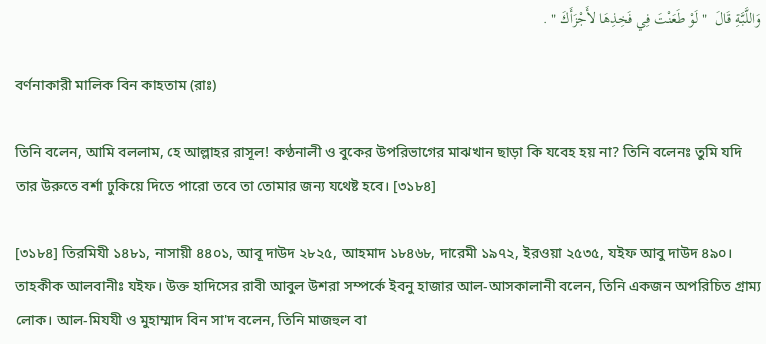وَاللَّبَّةِ قَالَ  " لَوْ طَعَنْتَ فِي فَخِذِهَا لأَجْزَأَكَ " .

বর্ণনাকারী মালিক বিন কাহতাম (রাঃ)

তিনি বলেন, আমি বললাম, হে আল্লাহর রাসূল! কণ্ঠনালী ও বুকের উপরিভাগের মাঝখান ছাড়া কি যবেহ হয় না? তিনি বলেনঃ তুমি যদি তার উরুতে বর্শা ঢুকিয়ে দিতে পারো তবে তা তোমার জন্য যথেষ্ট হবে। [৩১৮৪]

[৩১৮৪] তিরমিযী ১৪৮১, নাসায়ী ৪৪০১, আবূ দাউদ ২৮২৫, আহমাদ ১৮৪৬৮, দারেমী ১৯৭২, ইরওয়া ২৫৩৫, যইফ আবু দাউদ ৪৯০। তাহকীক আলবানীঃ যইফ। উক্ত হাদিসের রাবী আবুল উশরা সম্পর্কে ইবনু হাজার আল-আসকালানী বলেন, তিনি একজন অপরিচিত গ্রাম্য লোক। আল-মিযযী ও মুহাম্মাদ বিন সা'দ বলেন, তিনি মাজহুল বা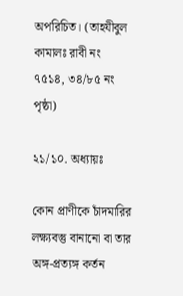অপরিচিত। (তাহযীবুল কামালঃ রাবী নং ৭৫১৪, ৩৪/৮৫ নং পৃষ্ঠা)

২১/১০. অধ্যায়ঃ

কোন প্রাণীকে চাঁদমারির লক্ষ্যবস্তু বানানো বা তার অঙ্গ-প্রত্যঙ্গ কর্তন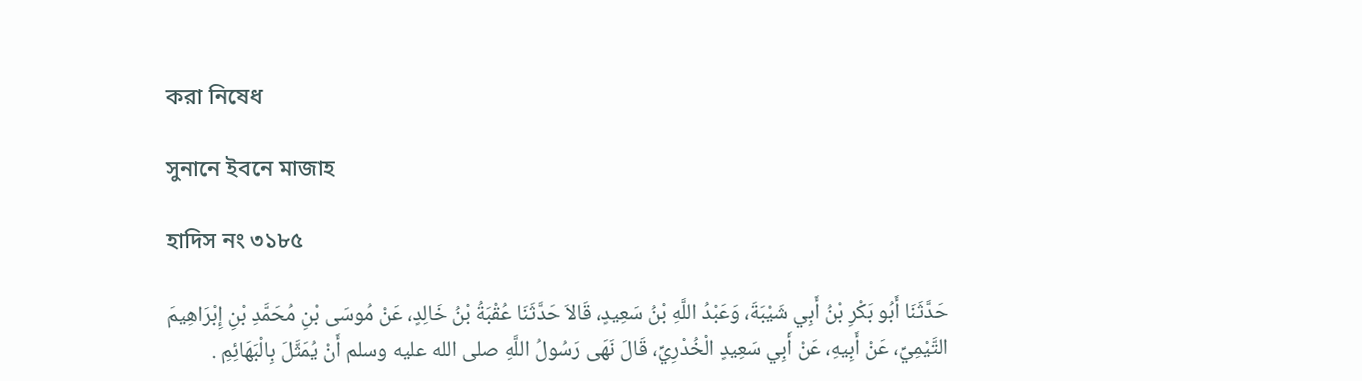করা নিষেধ

সুনানে ইবনে মাজাহ

হাদিস নং ৩১৮৫

حَدَّثَنَا أَبُو بَكْرِ بْنُ أَبِي شَيْبَةَ، وَعَبْدُ اللَّهِ بْنُ سَعِيدٍ، قَالاَ حَدَّثَنَا عُقْبَةُ بْنُ خَالِدٍ، عَنْ مُوسَى بْنِ مُحَمَّدِ بْنِ إِبْرَاهِيمَ التَّيْمِيِّ، عَنْ أَبِيهِ، عَنْ أَبِي سَعِيدٍ الْخُدْرِيِّ، قَالَ نَهَى رَسُولُ اللَّهِ صلى الله عليه وسلم أَنْ يُمَثَّلَ بِالْبَهَائِمِ .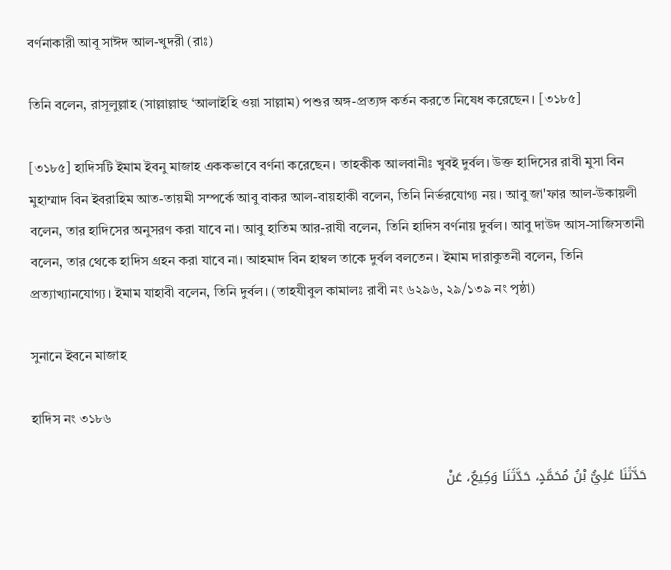বর্ণনাকারী আবূ সাঈদ আল-খুদরী (রাঃ)

তিনি বলেন, রাসূলুল্লাহ (সাল্লাল্লাহু ‘আলাইহি ওয়া সাল্লাম) পশুর অঙ্গ-প্রত্যঙ্গ কর্তন করতে নিষেধ করেছেন। [৩১৮৫]

[৩১৮৫] হাদিসটি ইমাম ইবনু মাজাহ এককভাবে বর্ণনা করেছেন। তাহকীক আলবানীঃ খুবই দুর্বল। উক্ত হাদিসের রাবী মুসা বিন মুহাম্মাদ বিন ইবরাহিম আত-তায়মী সম্পর্কে আবু বাকর আল-বায়হাকী বলেন, তিনি নির্ভরযোগ্য নয়। আবু জা'ফার আল-উকায়লী বলেন, তার হাদিসের অনুসরণ করা যাবে না। আবু হাতিম আর-রাযী বলেন, তিনি হাদিস বর্ণনায় দুর্বল। আবু দাউদ আস-সাজিসতানী বলেন, তার থেকে হাদিস গ্রহন করা যাবে না। আহমাদ বিন হাম্বল তাকে দুর্বল বলতেন। ইমাম দারাকুতনী বলেন, তিনি প্রত্যাখ্যানযোগ্য। ইমাম যাহাবী বলেন, তিনি দুর্বল। (তাহযীবুল কামালঃ রাবী নং ৬২৯৬, ২৯/১৩৯ নং পৃষ্ঠা)

সুনানে ইবনে মাজাহ

হাদিস নং ৩১৮৬

حَدَّثَنَا عَلِيُّ بْنُ مُحَمَّدٍ، حَدَّثَنَا وَكِيعٌ، عَنْ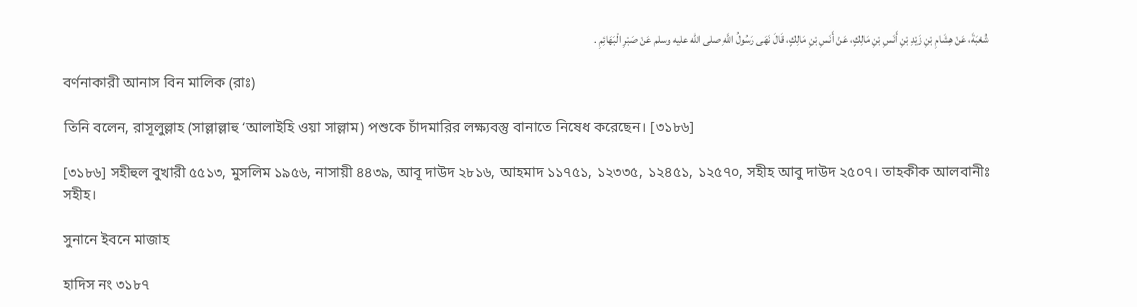شُعْبَةَ، عَنْ هِشَامِ بْنِ زَيْدِ بْنِ أَنَسِ بْنِ مَالِكٍ، عَنْ أَنَسِ بْنِ مَالِكٍ، قَالَ نَهَى رَسُولُ اللَّهِ صلى الله عليه وسلم عَنْ صَبْرِ الْبَهَائِمِ .

বর্ণনাকারী আনাস বিন মালিক (রাঃ)

তিনি বলেন, রাসূলুল্লাহ (সাল্লাল্লাহু ‘আলাইহি ওয়া সাল্লাম) পশুকে চাঁদমারির লক্ষ্যবস্তু বানাতে নিষেধ করেছেন। [৩১৮৬]

[৩১৮৬] সহীহুল বুখারী ৫৫১৩, মুসলিম ১৯৫৬, নাসায়ী ৪৪৩৯, আবূ দাউদ ২৮১৬, আহমাদ ১১৭৫১, ১২৩৩৫, ১২৪৫১, ১২৫৭০, সহীহ আবু দাউদ ২৫০৭। তাহকীক আলবানীঃ সহীহ।

সুনানে ইবনে মাজাহ

হাদিস নং ৩১৮৭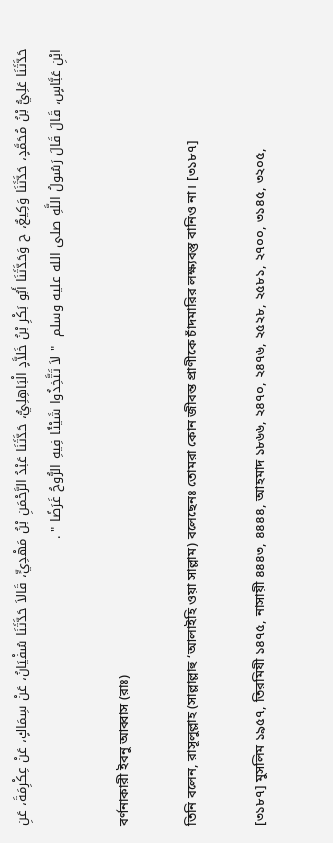حَدَّثَنَا عَلِيُّ بْنُ مُحَمَّدٍ، حَدَّثَنَا وَكِيعٌ، ح وَحَدَّثَنَا أَبُو بَكْرِ بْنُ خَلاَّدٍ الْبَاهِلِيُّ، حَدَّثَنَا عَبْدُ الرَّحْمَنِ بْنُ مَهْدِيٍّ، قَالاَ حَدَّثَنَا سُفْيَانُ، عَنْ سِمَاكٍ، عَنْ عِكْرِمَةَ، عَنِ ابْنِ عَبَّاسٍ، قَالَ قَالَ رَسُولُ اللَّهِ صلى الله عليه وسلم  " لاَ تَتَّخِذُوا شَيْئًا فِيهِ الرُّوحُ غَرَضًا " .

বর্ণনাকারী ইবনু আব্বাস (রাঃ)

তিনি বলেন, রাসূলুল্লাহ (সাল্লাল্লাহু ‘আলাইহি ওয়া সাল্লাম) বলেছেনঃ তোমরা কোন জীবন্ত প্রাণীকে চাঁদমারির লক্ষ্যবস্তু বানিও না। [৩১৮৭]

[৩১৮৭] মুসলিম ১৯৫৭, তিরমিযী ১৪৭৫, নাসায়ী ৪৪৪৩, ৪৪৪৪, আহমাদ ১৮৬৬, ২৪৭০, ২৪৭৬, ২৫২৮, ২৫৮১, ২৭০০, ৩১৪৫, ৩২০৫,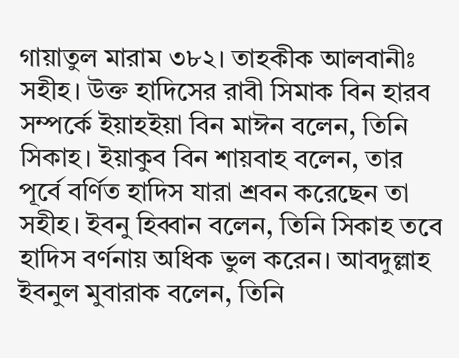গায়াতুল মারাম ৩৮২। তাহকীক আলবানীঃ সহীহ। উক্ত হাদিসের রাবী সিমাক বিন হারব সম্পর্কে ইয়াহইয়া বিন মাঈন বলেন, তিনি সিকাহ। ইয়াকুব বিন শায়বাহ বলেন, তার পূর্বে বর্ণিত হাদিস যারা শ্রবন করেছেন তা সহীহ। ইবনু হিব্বান বলেন, তিনি সিকাহ তবে হাদিস বর্ণনায় অধিক ভুল করেন। আবদুল্লাহ ইবনুল মুবারাক বলেন, তিনি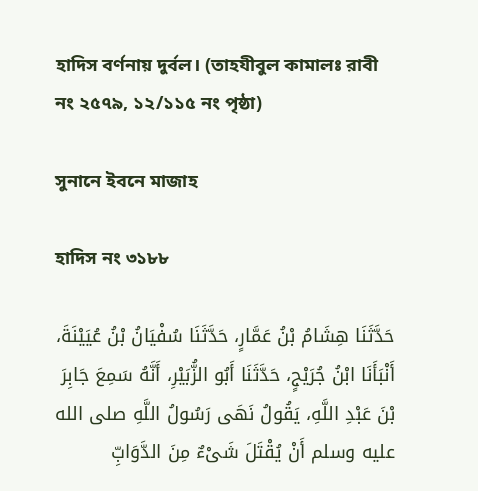হাদিস বর্ণনায় দুর্বল। (তাহযীবুল কামালঃ রাবী নং ২৫৭৯, ১২/১১৫ নং পৃষ্ঠা)

সুনানে ইবনে মাজাহ

হাদিস নং ৩১৮৮

حَدَّثَنَا هِشَامُ بْنُ عَمَّارٍ، حَدَّثَنَا سُفْيَانُ بْنُ عُيَيْنَةَ، أَنْبَأَنَا ابْنُ جُرَيْجٍ، حَدَّثَنَا أَبُو الزُّبَيْرِ، أَنَّهُ سَمِعَ جَابِرَ بْنَ عَبْدِ اللَّهِ، يَقُولُ نَهَى رَسُولُ اللَّهِ صلى الله عليه وسلم أَنْ يُقْتَلَ شَىْءٌ مِنَ الدَّوَابِّ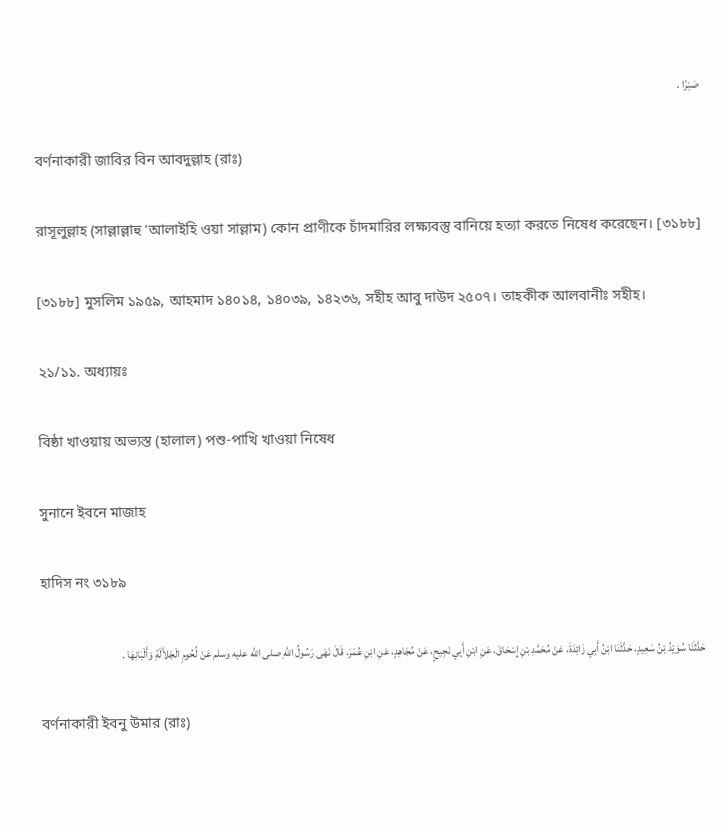صَبْرًا .

বর্ণনাকারী জাবির বিন আবদুল্লাহ (রাঃ)

রাসূলুল্লাহ (সাল্লাল্লাহু ‘আলাইহি ওয়া সাল্লাম) কোন প্রাণীকে চাঁদমারির লক্ষ্যবস্তু বানিয়ে হত্যা করতে নিষেধ করেছেন। [৩১৮৮]

[৩১৮৮] মুসলিম ১৯৫৯, আহমাদ ১৪০১৪, ১৪০৩৯, ১৪২৩৬, সহীহ আবু দাউদ ২৫০৭। তাহকীক আলবানীঃ সহীহ।

২১/১১. অধ্যায়ঃ

বিষ্ঠা খাওয়ায় অভ্যস্ত (হালাল) পশু-পাখি খাওয়া নিষেধ

সুনানে ইবনে মাজাহ

হাদিস নং ৩১৮৯

حَدَّثَنَا سُوَيْدُ بْنُ سَعِيدٍ، حَدَّثَنَا ابْنُ أَبِي زَائِدَةَ، عَنْ مُحَمَّدِ بْنِ إِسْحَاقَ، عَنِ ابْنِ أَبِي نَجِيحٍ، عَنْ مُجَاهِدٍ، عَنِ ابْنِ عُمَرَ، قَالَ نَهَى رَسُولُ اللَّهِ صلى الله عليه وسلم عَنْ لُحُومِ الْجَلاَّلَةِ وَأَلْبَانِهَا .

বর্ণনাকারী ইবনু উমার (রাঃ)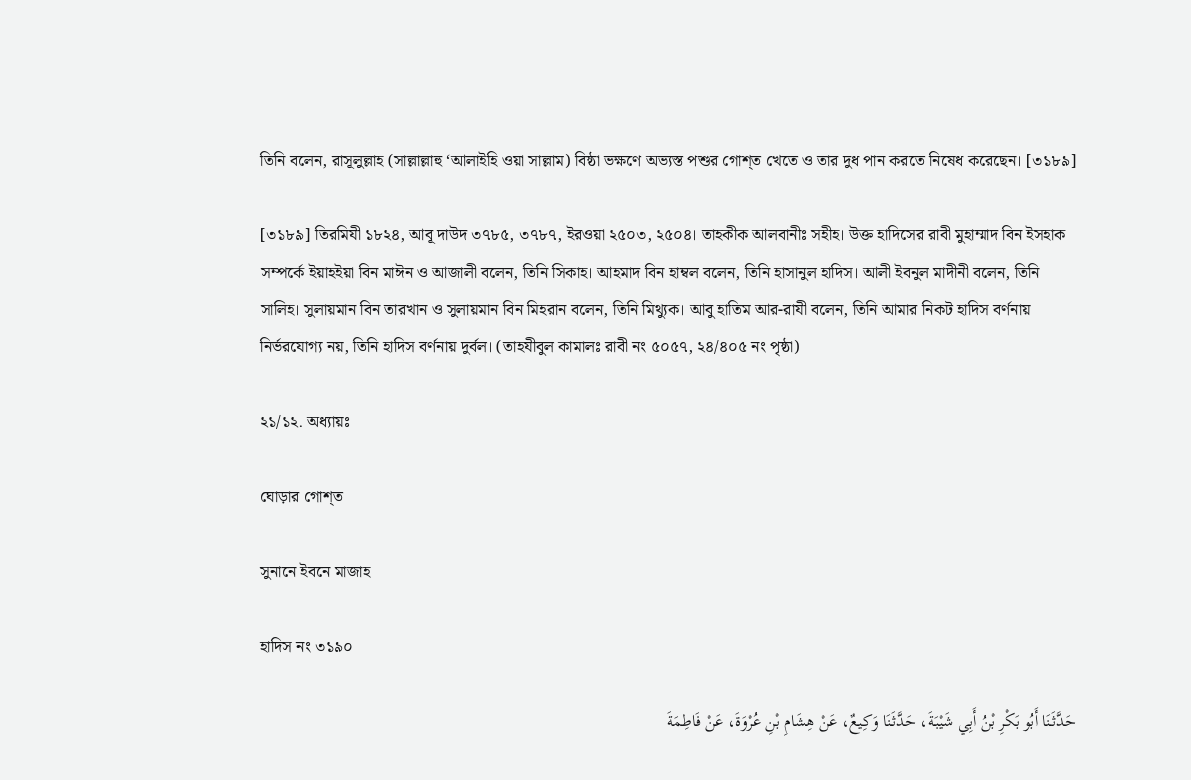তিনি বলেন, রাসূলুল্লাহ (সাল্লাল্লাহু ‘আলাইহি ওয়া সাল্লাম) বিষ্ঠা ভক্ষণে অভ্যস্ত পশুর গোশ্‌ত খেতে ও তার দুধ পান করতে নিষেধ করেছেন। [৩১৮৯]

[৩১৮৯] তিরমিযী ১৮২৪, আবূ দাউদ ৩৭৮৫, ৩৭৮৭, ইরওয়া ২৫০৩, ২৫০৪। তাহকীক আলবানীঃ সহীহ। উক্ত হাদিসের রাবী মুহাম্মাদ বিন ইসহাক সম্পর্কে ইয়াহইয়া বিন মাঈন ও আজালী বলেন, তিনি সিকাহ। আহমাদ বিন হাম্বল বলেন, তিনি হাসানুল হাদিস। আলী ইবনুল মাদীনী বলেন, তিনি সালিহ। সুলায়মান বিন তারখান ও সুলায়মান বিন মিহরান বলেন, তিনি মিথ্যুক। আবু হাতিম আর-রাযী বলেন, তিনি আমার নিকট হাদিস বর্ণনায় নির্ভরযোগ্য নয়, তিনি হাদিস বর্ণনায় দুর্বল। (তাহযীবুল কামালঃ রাবী নং ৫০৫৭, ২৪/৪০৫ নং পৃষ্ঠা)

২১/১২. অধ্যায়ঃ

ঘোড়ার গোশ্‌ত

সুনানে ইবনে মাজাহ

হাদিস নং ৩১৯০

حَدَّثَنَا أَبُو بَكْرِ بْنُ أَبِي شَيْبَةَ، حَدَّثَنَا وَكِيعٌ، عَنْ هِشَامِ بْنِ عُرْوَةَ، عَنْ فَاطِمَةَ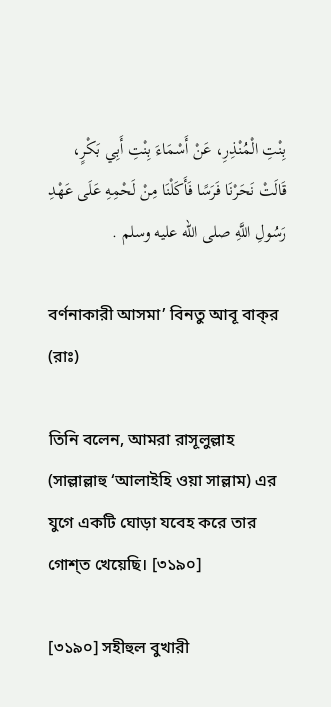بِنْتِ الْمُنْذِرِ، عَنْ أَسْمَاءَ بِنْتِ أَبِي بَكْرٍ، قَالَتْ نَحَرْنَا فَرَسًا فَأَكَلْنَا مِنْ لَحْمِهِ عَلَى عَهْدِ رَسُولِ اللَّهِ صلى الله عليه وسلم .

বর্ণনাকারী আসমা’ বিনতু আবূ বাক্‌র (রাঃ)

তিনি বলেন, আমরা রাসূলুল্লাহ (সাল্লাল্লাহু ‘আলাইহি ওয়া সাল্লাম) এর যুগে একটি ঘোড়া যবেহ করে তার গোশ্‌ত খেয়েছি। [৩১৯০]

[৩১৯০] সহীহুল বুখারী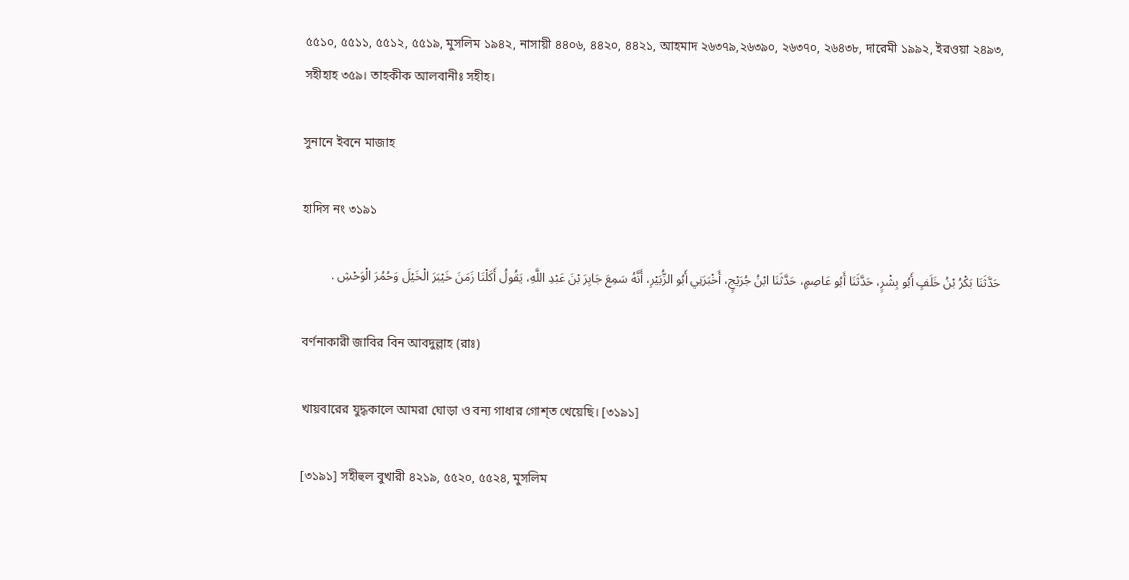৫৫১০, ৫৫১১, ৫৫১২, ৫৫১৯, মুসলিম ১৯৪২, নাসায়ী ৪৪০৬, ৪৪২০, ৪৪২১, আহমাদ ২৬৩৭৯,২৬৩৯০, ২৬৩৭০, ২৬৪৩৮, দারেমী ১৯৯২, ইরওয়া ২৪৯৩, সহীহাহ ৩৫৯। তাহকীক আলবানীঃ সহীহ।

সুনানে ইবনে মাজাহ

হাদিস নং ৩১৯১

حَدَّثَنَا بَكْرُ بْنُ خَلَفٍ أَبُو بِشْرٍ، حَدَّثَنَا أَبُو عَاصِمٍ، حَدَّثَنَا ابْنُ جُرَيْجٍ، أَخْبَرَنِي أَبُو الزُّبَيْرِ، أَنَّهُ سَمِعَ جَابِرَ بْنَ عَبْدِ اللَّهِ، يَقُولُ أَكَلْنَا زَمَنَ خَيْبَرَ الْخَيْلَ وَحُمُرَ الْوَحْشِ .

বর্ণনাকারী জাবির বিন আবদুল্লাহ (রাঃ)

খায়বারের যুদ্ধকালে আমরা ঘোড়া ও বন্য গাধার গোশ্‌ত খেয়েছি। [৩১৯১]

[৩১৯১] সহীহুল বুখারী ৪২১৯, ৫৫২০, ৫৫২৪, মুসলিম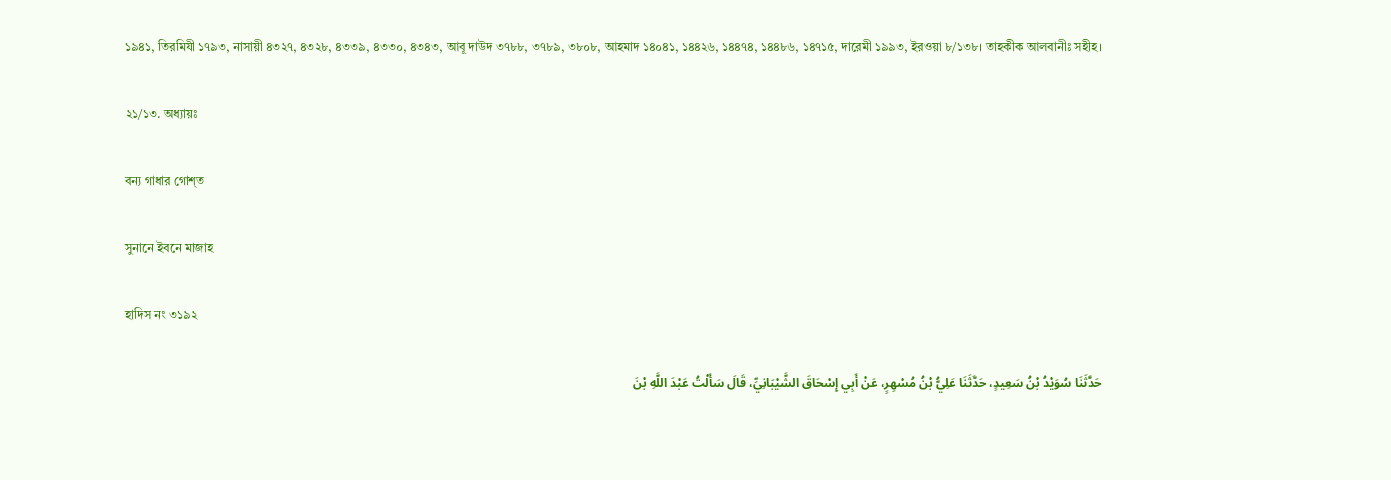১৯৪১, তিরমিযী ১৭৯৩, নাসায়ী ৪৩২৭, ৪৩২৮, ৪৩৩৯, ৪৩৩০, ৪৩৪৩, আবূ দাউদ ৩৭৮৮, ৩৭৮৯, ৩৮০৮, আহমাদ ১৪০৪১, ১৪৪২৬, ১৪৪৭৪, ১৪৪৮৬, ১৪৭১৫, দারেমী ১৯৯৩, ইরওয়া ৮/১৩৮। তাহকীক আলবানীঃ সহীহ।

২১/১৩. অধ্যায়ঃ

বন্য গাধার গোশ্‌ত

সুনানে ইবনে মাজাহ

হাদিস নং ৩১৯২

حَدَّثَنَا سُوَيْدُ بْنُ سَعِيدٍ، حَدَّثَنَا عَلِيُّ بْنُ مُسْهِرٍ، عَنْ أَبِي إِسْحَاقَ الشَّيْبَانِيِّ، قَالَ سَأَلْتُ عَبْدَ اللَّهِ بْنَ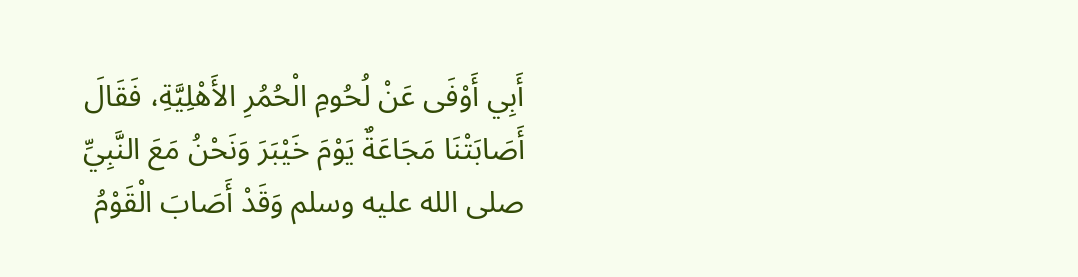أَبِي أَوْفَى عَنْ لُحُومِ الْحُمُرِ الأَهْلِيَّةِ، فَقَالَ أَصَابَتْنَا مَجَاعَةٌ يَوْمَ خَيْبَرَ وَنَحْنُ مَعَ النَّبِيِّ صلى الله عليه وسلم وَقَدْ أَصَابَ الْقَوْمُ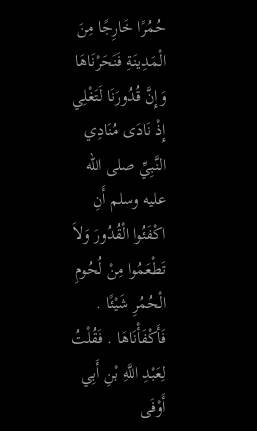حُمُرًا خَارِجًا مِنَ الْمَدِينَةِ فَنَحَرْنَاهَا وَإِنَّ قُدُورَنَا لَتَغْلِي إِذْ نَادَى مُنَادِي النَّبِيِّ صلى الله عليه وسلم أَنِ اكْفَئُوا الْقُدُورَ وَلاَ تَطْعَمُوا مِنْ لُحُومِ الْحُمُرِ شَيْئًا . فَأَكْفَأْنَاهَا . فَقُلْتُ لِعَبْدِ اللَّهِ بْنِ أَبِي أَوْفَى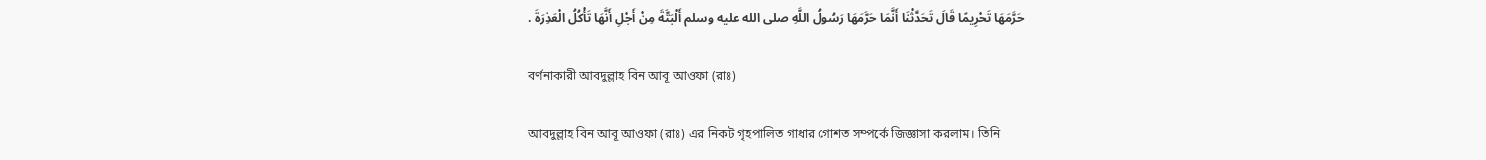حَرَّمَهَا تَحْرِيمًا قَالَ تَحَدَّثْنَا أَنَّمَا حَرَّمَهَا رَسُولُ اللَّهِ صلى الله عليه وسلم أَلْبَتَّةَ مِنْ أَجْلِ أَنَّهَا تَأْكُلُ الْعَذِرَةَ .

বর্ণনাকারী আবদুল্লাহ বিন আবূ আওফা (রাঃ)

আবদুল্লাহ বিন আবূ আওফা (রাঃ) এর নিকট গৃহপালিত গাধার গোশত সম্পর্কে জিজ্ঞাসা করলাম। তিনি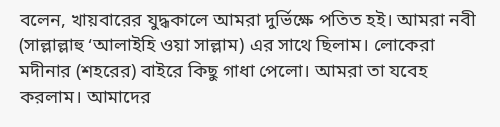বলেন, খায়বারের যুদ্ধকালে আমরা দুর্ভিক্ষে পতিত হই। আমরা নবী (সাল্লাল্লাহু ‘আলাইহি ওয়া সাল্লাম) এর সাথে ছিলাম। লোকেরা মদীনার (শহরের) বাইরে কিছু গাধা পেলো। আমরা তা যবেহ করলাম। আমাদের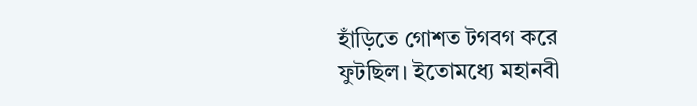হাঁড়িতে গোশত টগবগ করে ফুটছিল। ইতোমধ্যে মহানবী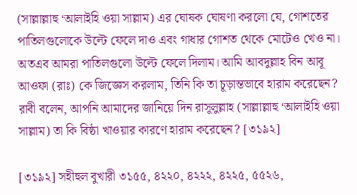(সাল্লাল্লাহু ‘আলাইহি ওয়া সাল্লাম) এর ঘোষক ঘোষণা করলো যে, গোশতের পাতিলগুলোকে উল্টে ফেলে দাও এবং গাধার গোশত থেকে মোটেও খেও না। অতএব আমরা পাতিলগুলো উল্টে ফেলে দিলাম। আমি আবদুল্লাহ বিন আবূ আওফা (রাঃ) কে জিজ্ঞেস করলাম, তিনি কি তা চূড়ান্তভাবে হারাম করেছেন? রাবী বলেন, আপনি আমাদের জানিয়ে দিন রাসূলুল্লাহ (সাল্লাল্লাহু ‘আলাইহি ওয়া সাল্লাম) তা কি বিষ্ঠা খাওয়ার কারণে হারাম করেছেন? [৩১৯২]

[৩১৯২] সহীহুল বুখারী ৩১৫৫, ৪২২০, ৪২২২, ৪২২৫, ৫৫২৬,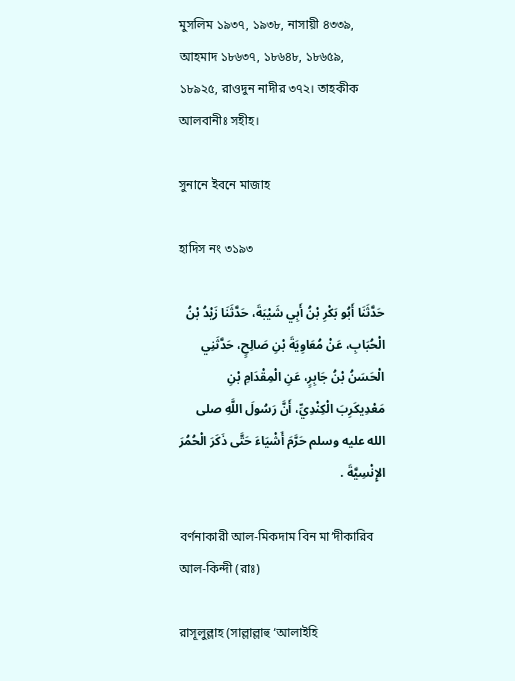মুসলিম ১৯৩৭, ১৯৩৮, নাসায়ী ৪৩৩৯, আহমাদ ১৮৬৩৭, ১৮৬৪৮, ১৮৬৫৯, ১৮৯২৫, রাওদুন নাদীর ৩৭২। তাহকীক আলবানীঃ সহীহ।

সুনানে ইবনে মাজাহ

হাদিস নং ৩১৯৩

حَدَّثَنَا أَبُو بَكْرِ بْنُ أَبِي شَيْبَةَ، حَدَّثَنَا زَيْدُ بْنُ الْحُبَابِ، عَنْ مُعَاوِيَةَ بْنِ صَالِحٍ، حَدَّثَنِي الْحَسَنُ بْنُ جَابِرٍ، عَنِ الْمِقْدَامِ بْنِ مَعْدِيكَرِبَ الْكِنْدِيِّ، أَنَّ رَسُولَ اللَّهِ صلى الله عليه وسلم حَرَّمَ أَشْيَاءَ حَتَّى ذَكَرَ الْحُمُرَ الإِنْسِيَّةَ .

বর্ণনাকারী আল-মিকদাম বিন মা‘দীকারিব আল-কিন্দী (রাঃ)

রাসূলুল্লাহ (সাল্লাল্লাহু ‘আলাইহি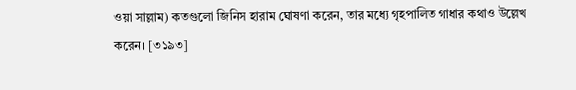ওয়া সাল্লাম) কতগুলো জিনিস হারাম ঘোষণা করেন, তার মধ্যে গৃহপালিত গাধার কথাও উল্লেখ করেন। [৩১৯৩]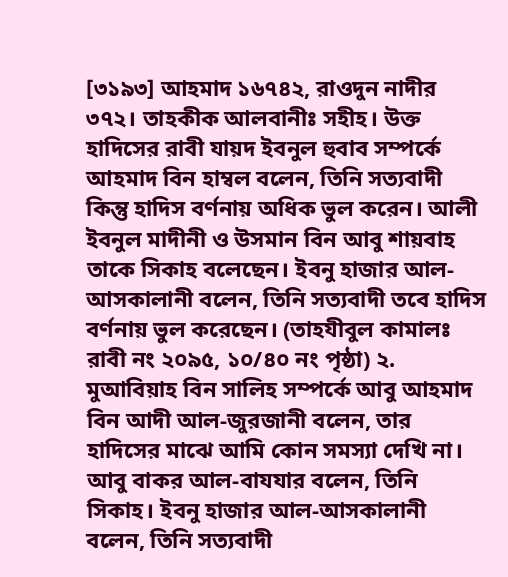[৩১৯৩] আহমাদ ১৬৭৪২, রাওদুন নাদীর ৩৭২। তাহকীক আলবানীঃ সহীহ। উক্ত হাদিসের রাবী যায়দ ইবনুল হুবাব সম্পর্কে আহমাদ বিন হাম্বল বলেন, তিনি সত্যবাদী কিন্তু হাদিস বর্ণনায় অধিক ভুল করেন। আলী ইবনুল মাদীনী ও উসমান বিন আবু শায়বাহ তাকে সিকাহ বলেছেন। ইবনু হাজার আল-আসকালানী বলেন, তিনি সত্যবাদী তবে হাদিস বর্ণনায় ভুল করেছেন। (তাহযীবুল কামালঃ রাবী নং ২০৯৫, ১০/৪০ নং পৃষ্ঠা) ২. মুআবিয়াহ বিন সালিহ সম্পর্কে আবু আহমাদ বিন আদী আল-জুরজানী বলেন, তার হাদিসের মাঝে আমি কোন সমস্যা দেখি না। আবু বাকর আল-বাযযার বলেন, তিনি সিকাহ। ইবনু হাজার আল-আসকালানী বলেন, তিনি সত্যবাদী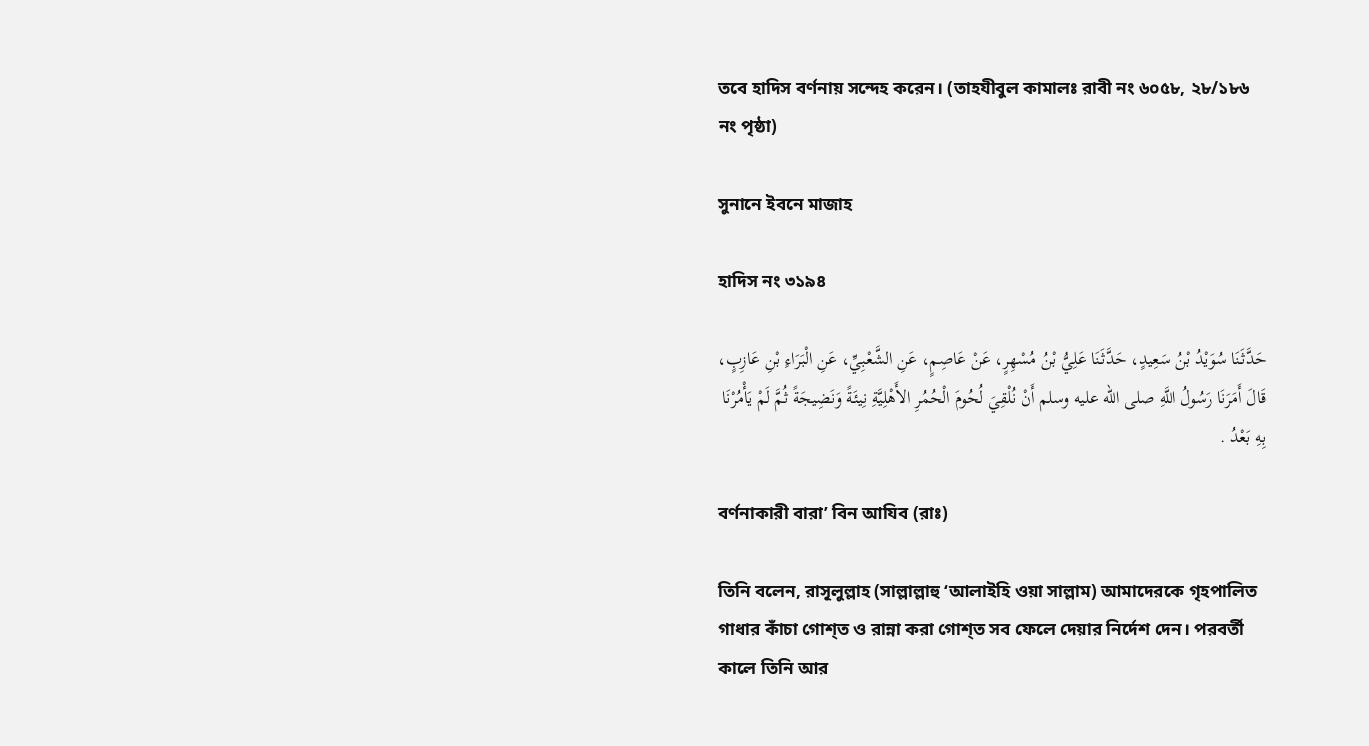তবে হাদিস বর্ণনায় সন্দেহ করেন। (তাহযীবুল কামালঃ রাবী নং ৬০৫৮, ২৮/১৮৬ নং পৃষ্ঠা)

সুনানে ইবনে মাজাহ

হাদিস নং ৩১৯৪

حَدَّثَنَا سُوَيْدُ بْنُ سَعِيدٍ، حَدَّثَنَا عَلِيُّ بْنُ مُسْهِرٍ، عَنْ عَاصِمٍ، عَنِ الشَّعْبِيِّ، عَنِ الْبَرَاءِ بْنِ عَازِبٍ، قَالَ أَمَرَنَا رَسُولُ اللَّهِ صلى الله عليه وسلم أَنْ نُلْقِيَ لُحُومَ الْحُمُرِ الأَهْلِيَّةِ نِيئَةً وَنَضِيجَةً ثُمَّ لَمْ يَأْمُرْنَا بِهِ بَعْدُ .

বর্ণনাকারী বারা’ বিন আযিব (রাঃ)

তিনি বলেন, রাসূলুল্লাহ (সাল্লাল্লাহু ‘আলাইহি ওয়া সাল্লাম) আমাদেরকে গৃহপালিত গাধার কাঁচা গোশ্‌ত ও রান্না করা গোশ্‌ত সব ফেলে দেয়ার নির্দেশ দেন। পরবর্তী কালে তিনি আর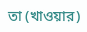তা (খাওয়ার)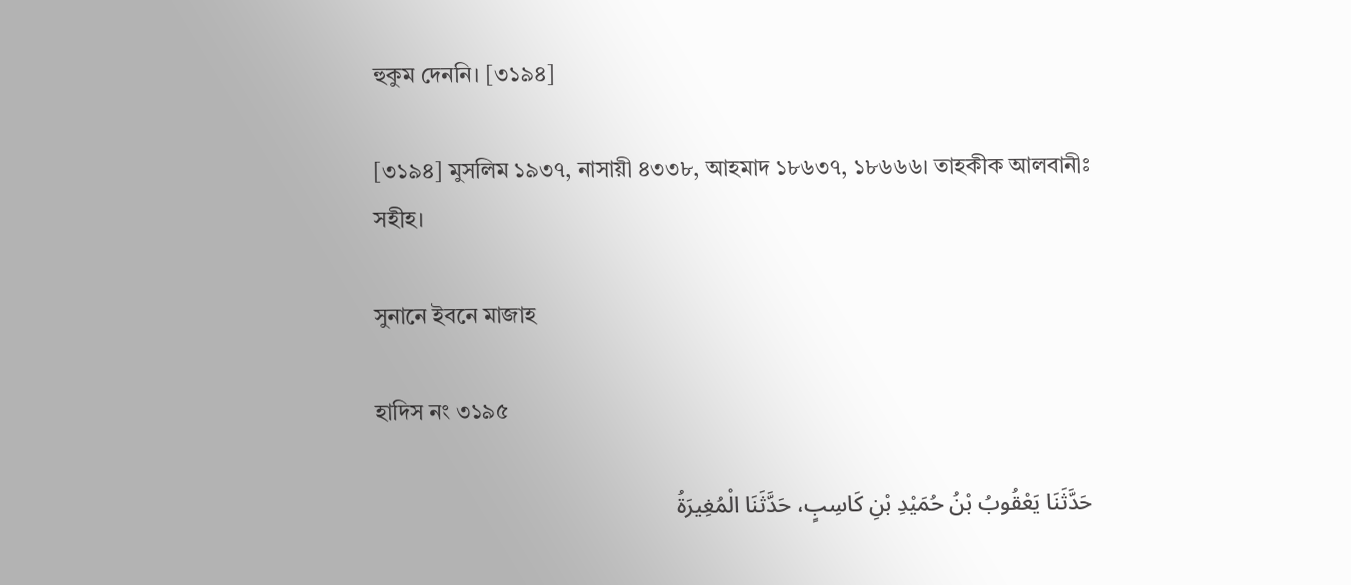হুকুম দেননি। [৩১৯৪]

[৩১৯৪] মুসলিম ১৯৩৭, নাসায়ী ৪৩৩৮, আহমাদ ১৮৬৩৭, ১৮৬৬৬। তাহকীক আলবানীঃ সহীহ।

সুনানে ইবনে মাজাহ

হাদিস নং ৩১৯৫

حَدَّثَنَا يَعْقُوبُ بْنُ حُمَيْدِ بْنِ كَاسِبٍ، حَدَّثَنَا الْمُغِيرَةُ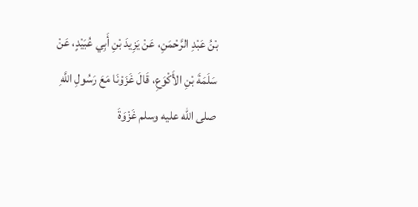بْنُ عَبْدِ الرَّحْمَنِ، عَنْ يَزِيدَ بْنِ أَبِي عُبَيْدٍ، عَنْ سَلَمَةَ بْنِ الأَكْوَعِ، قَالَ غَزَوْنَا مَعَ رَسُولِ اللَّهِ صلى الله عليه وسلم غَزْوَةَ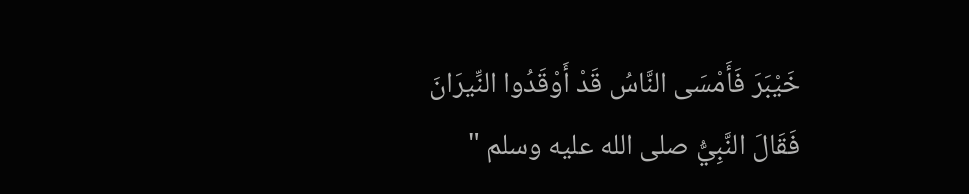خَيْبَرَ فَأَمْسَى النَّاسُ قَدْ أَوْقَدُوا النِّيرَانَ فَقَالَ النَّبِيُّ صلى الله عليه وسلم "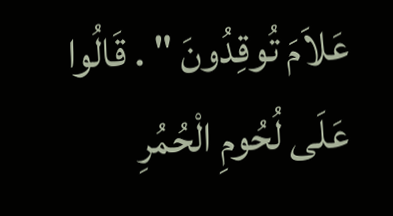عَلاَمَ تُوقِدُونَ " . قَالُوا عَلَى لُحُومِ الْحُمُرِ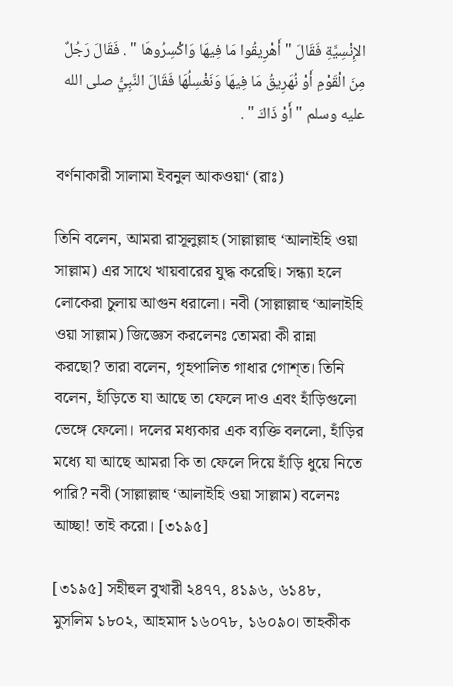الإِنْسِيَّةِ فَقَالَ " أَهْرِيقُوا مَا فِيهَا وَاكْسِرُوهَا " . فَقَالَ رَجُلٌ مِنَ الْقَوْمِ أَوْ نُهَرِيقُ مَا فِيهَا وَنَغْسِلُهَا فَقَالَ النَّبِيُّ صلى الله عليه وسلم " أَوْ ذَاكَ " .

বর্ণনাকারী সালামা ইবনুল আকওয়া‘ (রাঃ)

তিনি বলেন, আমরা রাসূলুল্লাহ (সাল্লাল্লাহু ‘আলাইহি ওয়া সাল্লাম) এর সাথে খায়বারের যুদ্ধ করেছি। সন্ধ্যা হলে লোকেরা চুলায় আগুন ধরালো। নবী (সাল্লাল্লাহু ‘আলাইহি ওয়া সাল্লাম) জিজ্ঞেস করলেনঃ তোমরা কী রান্না করছো? তারা বলেন, গৃহপালিত গাধার গোশ্‌ত। তিনি বলেন, হাঁড়িতে যা আছে তা ফেলে দাও এবং হাঁড়িগুলো ভেঙ্গে ফেলো। দলের মধ্যকার এক ব্যক্তি বললো, হাঁড়ির মধ্যে যা আছে আমরা কি তা ফেলে দিয়ে হাঁড়ি ধুয়ে নিতে পারি? নবী (সাল্লাল্লাহু ‘আলাইহি ওয়া সাল্লাম) বলেনঃ আচ্ছা! তাই করো। [৩১৯৫]

[৩১৯৫] সহীহুল বুখারী ২৪৭৭, ৪১৯৬, ৬১৪৮, মুসলিম ১৮০২, আহমাদ ১৬০৭৮, ১৬০৯০। তাহকীক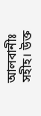আলবানীঃ সহীহ। উক্ত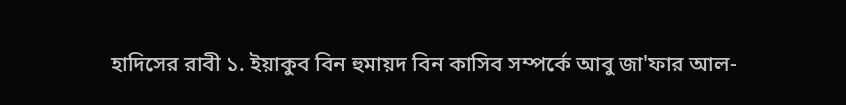হাদিসের রাবী ১. ইয়াকুব বিন হুমায়দ বিন কাসিব সম্পর্কে আবু জা'ফার আল-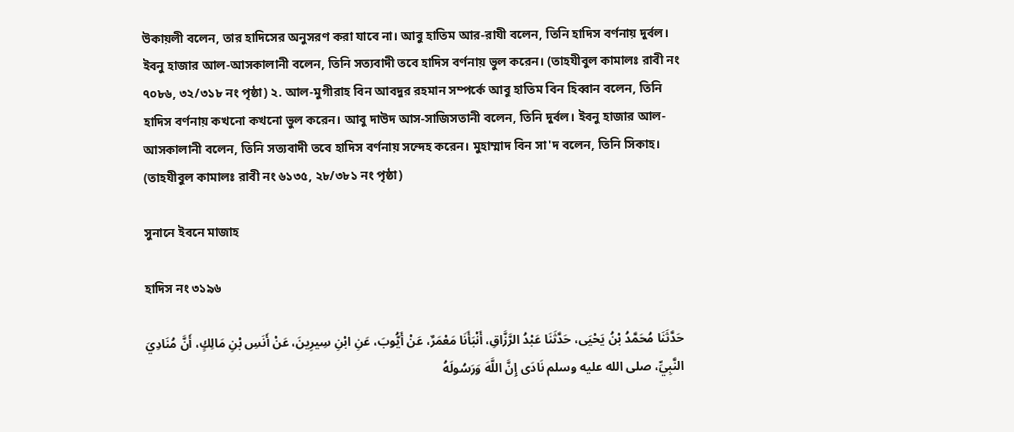উকায়লী বলেন, তার হাদিসের অনুসরণ করা যাবে না। আবু হাতিম আর-রাযী বলেন, তিনি হাদিস বর্ণনায় দুর্বল। ইবনু হাজার আল-আসকালানী বলেন, তিনি সত্যবাদী তবে হাদিস বর্ণনায় ভুল করেন। (তাহযীবুল কামালঃ রাবী নং ৭০৮৬, ৩২/৩১৮ নং পৃষ্ঠা) ২. আল-মুগীরাহ বিন আবদুর রহমান সম্পর্কে আবু হাতিম বিন হিব্বান বলেন, তিনি হাদিস বর্ণনায় কখনো কখনো ভুল করেন। আবু দাউদ আস-সাজিসতানী বলেন, তিনি দুর্বল। ইবনু হাজার আল-আসকালানী বলেন, তিনি সত্যবাদী তবে হাদিস বর্ণনায় সন্দেহ করেন। মুহাম্মাদ বিন সা'দ বলেন, তিনি সিকাহ। (তাহযীবুল কামালঃ রাবী নং ৬১৩৫, ২৮/৩৮১ নং পৃষ্ঠা)

সুনানে ইবনে মাজাহ

হাদিস নং ৩১৯৬

حَدَّثَنَا مُحَمَّدُ بْنُ يَحْيَى، حَدَّثَنَا عَبْدُ الرَّزَّاقِ، أَنْبَأَنَا مَعْمَرٌ، عَنْ أَيُّوبَ، عَنِ ابْنِ سِيرِينَ، عَنْ أَنَسِ بْنِ مَالِكٍ، أَنَّ مُنَادِيَ النَّبِيِّ، صلى الله عليه وسلم نَادَى إِنَّ اللَّهَ وَرَسُولَهُ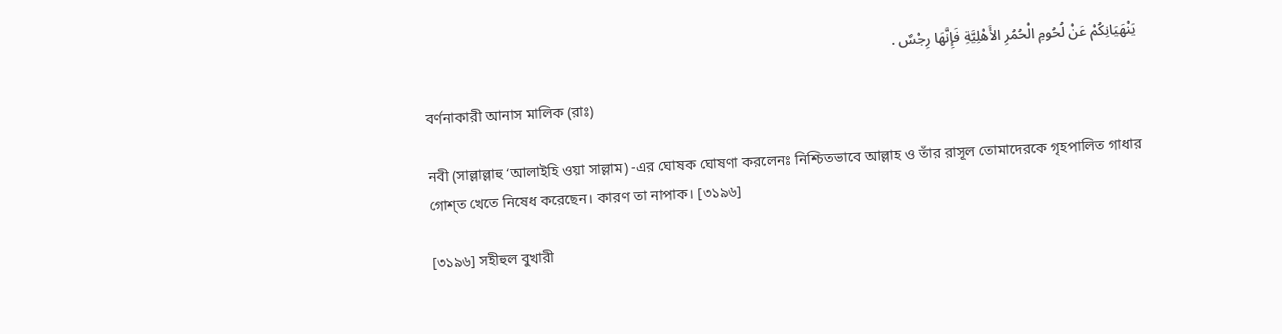يَنْهَيَانِكُمْ عَنْ لُحُومِ الْحُمُرِ الأَهْلِيَّةِ فَإِنَّهَا رِجْسٌ .

বর্ণনাকারী আনাস মালিক (রাঃ)

নবী (সাল্লাল্লাহু ‘আলাইহি ওয়া সাল্লাম) -এর ঘোষক ঘোষণা করলেনঃ নিশ্চিতভাবে আল্লাহ ও তাঁর রাসূল তোমাদেরকে গৃহপালিত গাধার গোশ্‌ত খেতে নিষেধ করেছেন। কারণ তা নাপাক। [৩১৯৬]

[৩১৯৬] সহীহুল বুখারী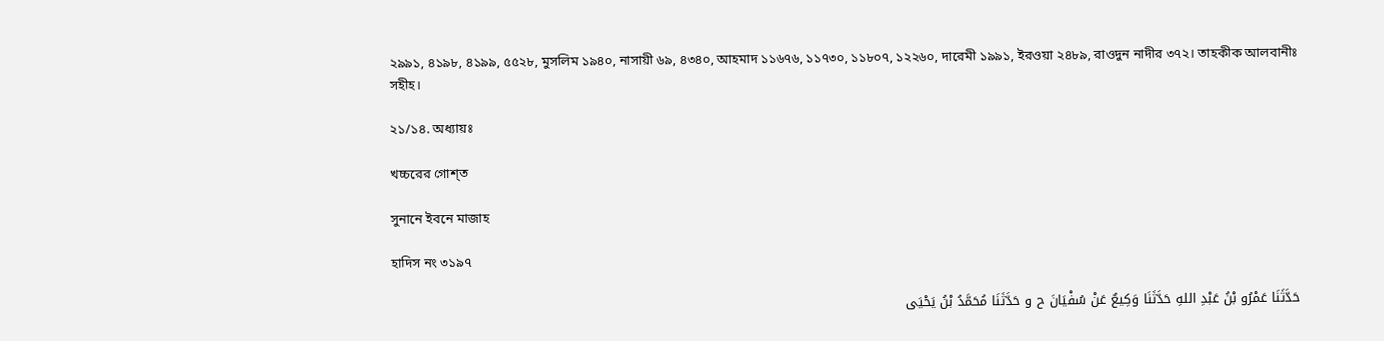২৯৯১, ৪১৯৮, ৪১৯৯, ৫৫২৮, মুসলিম ১৯৪০, নাসায়ী ৬৯, ৪৩৪০, আহমাদ ১১৬৭৬, ১১৭৩০, ১১৮০৭, ১২২৬০, দারেমী ১৯৯১, ইরওয়া ২৪৮৯, রাওদুন নাদীর ৩৭২। তাহকীক আলবানীঃ সহীহ।

২১/১৪. অধ্যায়ঃ

খচ্চরের গোশ্‌ত

সুনানে ইবনে মাজাহ

হাদিস নং ৩১৯৭

حَدَّثَنَا عَمْرُو بْنُ عَبْدِ اللهِ حَدَّثَنَا وَكِيعٌ عَنْ سُفْيَانَ ح و حَدَّثَنَا مُحَمَّدُ بْنُ يَحْيَى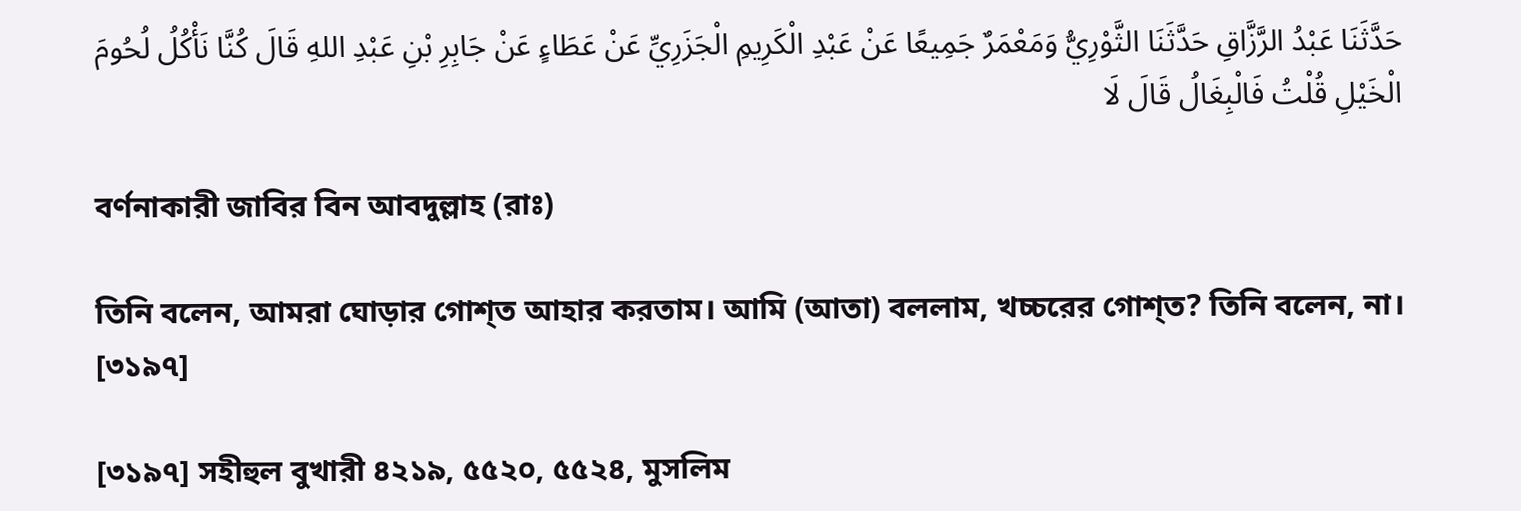حَدَّثَنَا عَبْدُ الرَّزَّاقِ حَدَّثَنَا الثَّوْرِيُّ وَمَعْمَرٌ جَمِيعًا عَنْ عَبْدِ الْكَرِيمِ الْجَزَرِيِّ عَنْ عَطَاءٍ عَنْ جَابِرِ بْنِ عَبْدِ اللهِ قَالَ كُنَّا نَأْكُلُ لُحُومَ الْخَيْلِ قُلْتُ فَالْبِغَالُ قَالَ لَا

বর্ণনাকারী জাবির বিন আবদুল্লাহ (রাঃ)

তিনি বলেন, আমরা ঘোড়ার গোশ্‌ত আহার করতাম। আমি (আতা) বললাম, খচ্চরের গোশ্‌ত? তিনি বলেন, না। [৩১৯৭]

[৩১৯৭] সহীহুল বুখারী ৪২১৯, ৫৫২০, ৫৫২৪, মুসলিম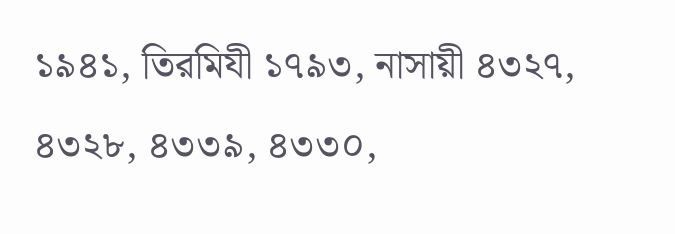১৯৪১, তিরমিযী ১৭৯৩, নাসায়ী ৪৩২৭, ৪৩২৮, ৪৩৩৯, ৪৩৩০,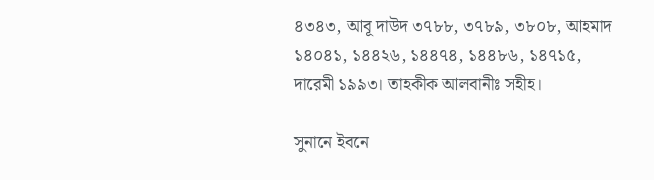৪৩৪৩, আবূ দাউদ ৩৭৮৮, ৩৭৮৯, ৩৮০৮, আহমাদ ১৪০৪১, ১৪৪২৬, ১৪৪৭৪, ১৪৪৮৬, ১৪৭১৫, দারেমী ১৯৯৩। তাহকীক আলবানীঃ সহীহ।

সুনানে ইবনে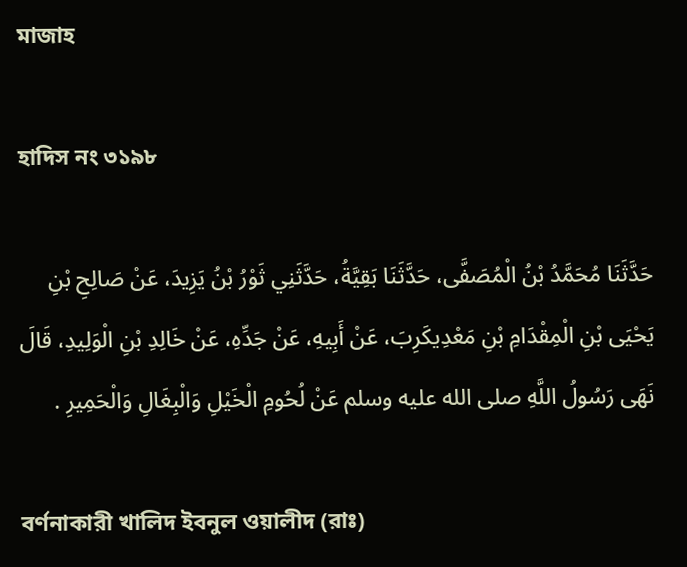মাজাহ

হাদিস নং ৩১৯৮

حَدَّثَنَا مُحَمَّدُ بْنُ الْمُصَفَّى، حَدَّثَنَا بَقِيَّةُ، حَدَّثَنِي ثَوْرُ بْنُ يَزِيدَ، عَنْ صَالِحِ بْنِ يَحْيَى بْنِ الْمِقْدَامِ بْنِ مَعْدِيكَرِبَ، عَنْ أَبِيهِ، عَنْ جَدِّهِ، عَنْ خَالِدِ بْنِ الْوَلِيدِ، قَالَ نَهَى رَسُولُ اللَّهِ صلى الله عليه وسلم عَنْ لُحُومِ الْخَيْلِ وَالْبِغَالِ وَالْحَمِيرِ .

বর্ণনাকারী খালিদ ইবনুল ওয়ালীদ (রাঃ)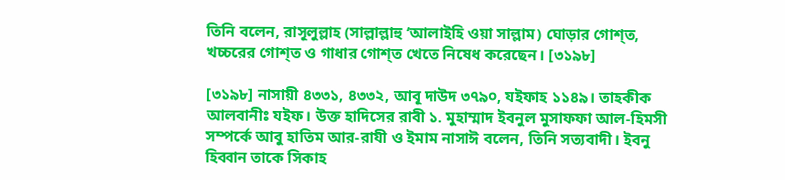তিনি বলেন, রাসূলুল্লাহ (সাল্লাল্লাহু ‘আলাইহি ওয়া সাল্লাম) ঘোড়ার গোশ্‌ত, খচ্চরের গোশ্‌ত ও গাধার গোশ্‌ত খেতে নিষেধ করেছেন। [৩১৯৮]

[৩১৯৮] নাসায়ী ৪৩৩১, ৪৩৩২, আবূ দাউদ ৩৭৯০, যইফাহ ১১৪৯। তাহকীক আলবানীঃ যইফ। উক্ত হাদিসের রাবী ১. মুহাম্মাদ ইবনুল মুসাফফা আল-হিমসী সম্পর্কে আবু হাতিম আর-রাযী ও ইমাম নাসাঈ বলেন, তিনি সত্যবাদী। ইবনু হিব্বান তাকে সিকাহ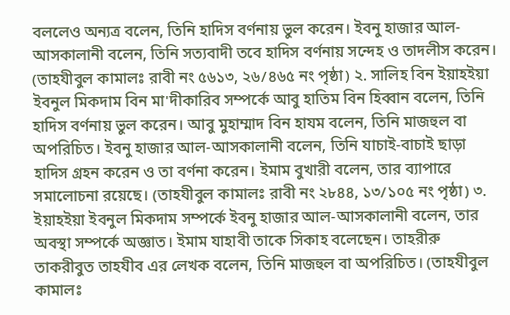বললেও অন্যত্র বলেন, তিনি হাদিস বর্ণনায় ভুল করেন। ইবনু হাজার আল-আসকালানী বলেন, তিনি সত্যবাদী তবে হাদিস বর্ণনায় সন্দেহ ও তাদলীস করেন। (তাহযীবুল কামালঃ রাবী নং ৫৬১৩, ২৬/৪৬৫ নং পৃষ্ঠা) ২. সালিহ বিন ইয়াহইয়া ইবনুল মিকদাম বিন মা'দীকারিব সম্পর্কে আবু হাতিম বিন হিব্বান বলেন, তিনি হাদিস বর্ণনায় ভুল করেন। আবু মুহাম্মাদ বিন হাযম বলেন, তিনি মাজহুল বা অপরিচিত। ইবনু হাজার আল-আসকালানী বলেন, তিনি যাচাই-বাচাই ছাড়া হাদিস গ্রহন করেন ও তা বর্ণনা করেন। ইমাম বুখারী বলেন, তার ব্যাপারে সমালোচনা রয়েছে। (তাহযীবুল কামালঃ রাবী নং ২৮৪৪, ১৩/১০৫ নং পৃষ্ঠা) ৩. ইয়াহইয়া ইবনুল মিকদাম সম্পর্কে ইবনু হাজার আল-আসকালানী বলেন, তার অবস্থা সম্পর্কে অজ্ঞাত। ইমাম যাহাবী তাকে সিকাহ বলেছেন। তাহরীরু তাকরীবুত তাহযীব এর লেখক বলেন, তিনি মাজহুল বা অপরিচিত। (তাহযীবুল কামালঃ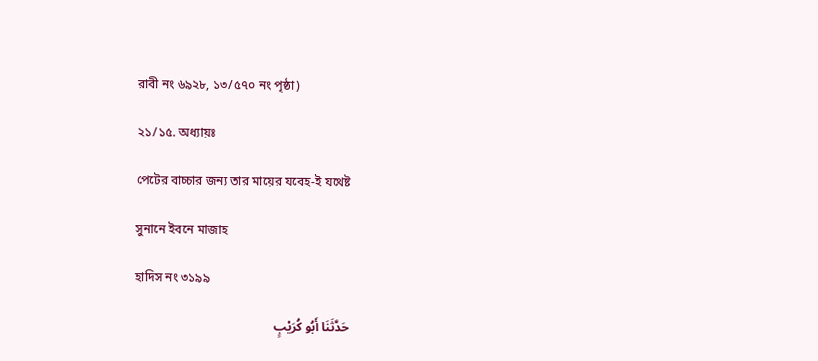রাবী নং ৬৯২৮, ১৩/৫৭০ নং পৃষ্ঠা)

২১/১৫. অধ্যায়ঃ

পেটের বাচ্চার জন্য তার মায়ের যবেহ-ই যথেষ্ট

সুনানে ইবনে মাজাহ

হাদিস নং ৩১৯৯

حَدَّثَنَا أَبُو كُرَيْبٍ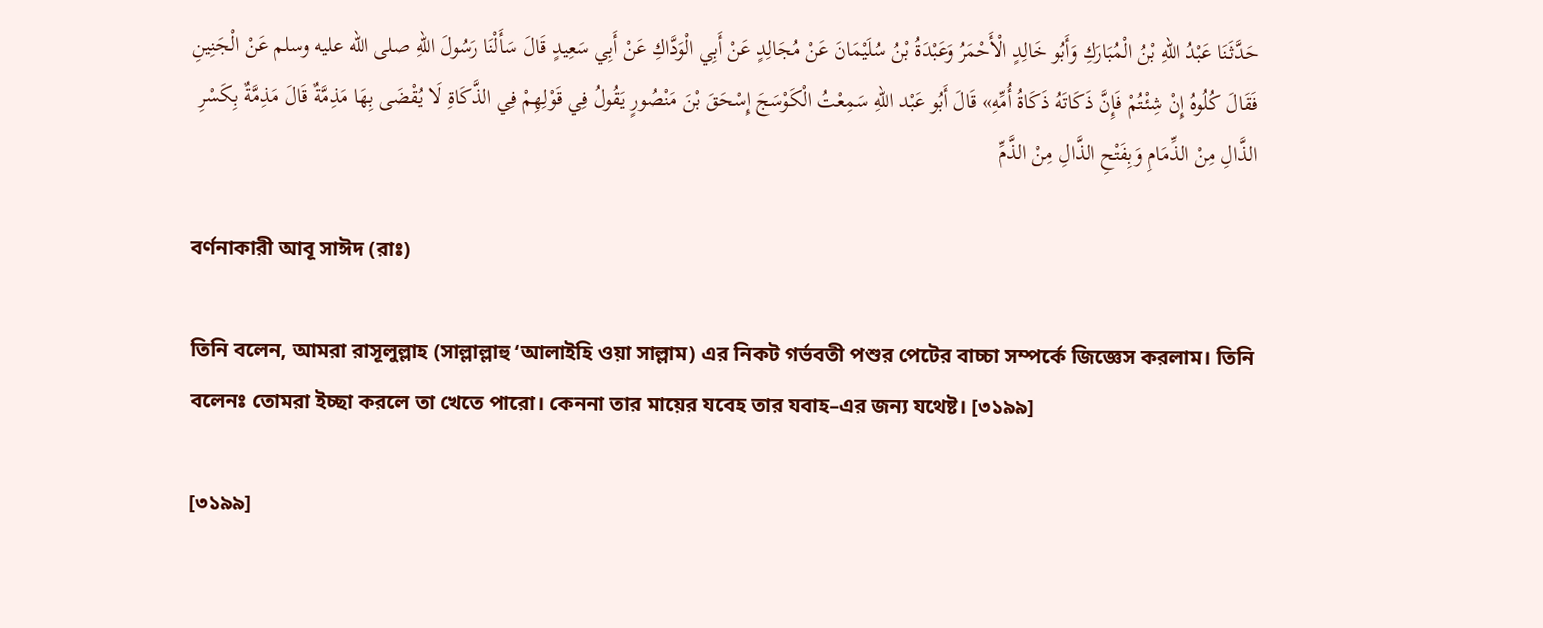حَدَّثَنَا عَبْدُ اللهِ بْنُ الْمُبَارَكِ وَأَبُو خَالِدٍ الْأَحْمَرُ وَعَبْدَةُ بْنُ سُلَيْمَانَ عَنْ مُجَالِدٍ عَنْ أَبِي الْوَدَّاكِ عَنْ أَبِي سَعِيدٍ قَالَ سَأَلْنَا رَسُولَ اللهِ صلى الله عليه وسلم عَنْ الْجَنِينِ فَقَالَ كُلُوهُ إِنْ شِئْتُمْ فَإِنَّ ذَكَاتَهُ ذَكَاةُ أُمِّهِ» قَالَ أَبُو عَبْد اللهِ سَمِعْتُ الْكَوْسَجَ إِسْحَقَ بْنَ مَنْصُورٍ يَقُولُ فِي قَوْلِهِمْ فِي الذَّكَاةِ لَا يُقْضَى بِهَا مَذِمَّةٌ قَالَ مَذِمَّةٌ بِكَسْرِ الذَّالِ مِنْ الذِّمَامِ وَبِفَتْحِ الذَّالِ مِنْ الذَّمِّ

বর্ণনাকারী আবূ সাঈদ (রাঃ)

তিনি বলেন, আমরা রাসূলুল্লাহ (সাল্লাল্লাহু ‘আলাইহি ওয়া সাল্লাম) এর নিকট গর্ভবতী পশুর পেটের বাচ্চা সম্পর্কে জিজ্ঞেস করলাম। তিনি বলেনঃ তোমরা ইচ্ছা করলে তা খেতে পারো। কেননা তার মায়ের যবেহ তার যবাহ–এর জন্য যথেষ্ট। [৩১৯৯]

[৩১৯৯]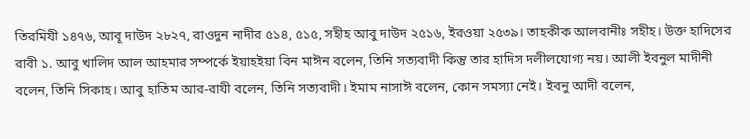তিরমিযী ১৪৭৬, আবূ দাউদ ২৮২৭, রাওদুন নাদীর ৫১৪, ৫১৫, সহীহ আবু দাউদ ২৫১৬, ইরওয়া ২৫৩৯। তাহকীক আলবানীঃ সহীহ। উক্ত হাদিসের রাবী ১. আবু খালিদ আল আহমার সম্পর্কে ইয়াহইয়া বিন মাঈন বলেন, তিনি সত্যবাদী কিন্তু তার হাদিস দলীলযোগ্য নয়। আলী ইবনুল মাদীনী বলেন, তিনি সিকাহ। আবু হাতিম আর-রাযী বলেন, তিনি সত্যবাদী। ইমাম নাসাঈ বলেন, কোন সমস্যা নেই। ইবনু আদী বলেন,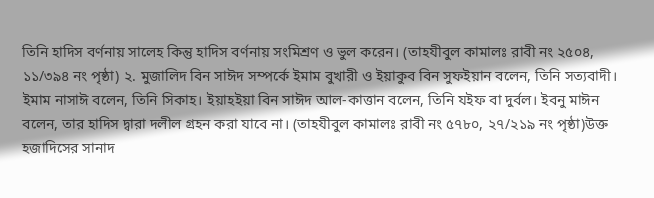তিনি হাদিস বর্ণনায় সালেহ কিন্তু হাদিস বর্ণনায় সংমিশ্রণ ও ভুল করেন। (তাহযীবুল কামালঃ রাবী নং ২৫০৪, ১১/৩৯৪ নং পৃষ্ঠা) ২. মুজালিদ বিন সাঈদ সম্পর্কে ইমাম বুখারী ও ইয়াকুব বিন সুফইয়ান বলেন, তিনি সত্যবাদী। ইমাম নাসাঈ বলেন, তিনি সিকাহ। ইয়াহইয়া বিন সাঈদ আল-কাত্তান বলেন, তিনি যইফ বা দুর্বল। ইবনু মাঈন বলেন, তার হাদিস দ্বারা দলীল গ্রহন করা যাবে না। (তাহযীবুল কামালঃ রাবী নং ৫৭৮০, ২৭/২১৯ নং পৃষ্ঠা)উক্ত হজাদিসের সানাদ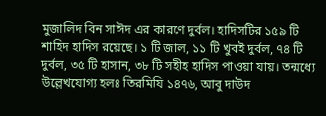মুজালিদ বিন সাঈদ এর কারণে দুর্বল। হাদিসটির ১৫৯ টি শাহিদ হাদিস রয়েছে। ১ টি জাল, ১১ টি খুবই দুর্বল, ৭৪ টি দুর্বল, ৩৫ টি হাসান, ৩৮ টি সহীহ হাদিস পাওয়া যায়। তন্মধ্যে উল্লেখযোগ্য হলঃ তিরমিযি ১৪৭৬, আবু দাউদ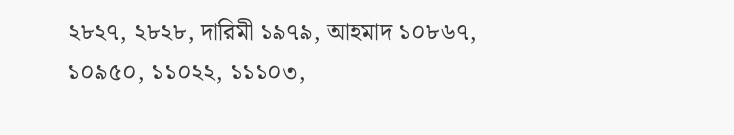২৮২৭, ২৮২৮, দারিমী ১৯৭৯, আহমাদ ১০৮৬৭, ১০৯৫০, ১১০২২, ১১১০৩,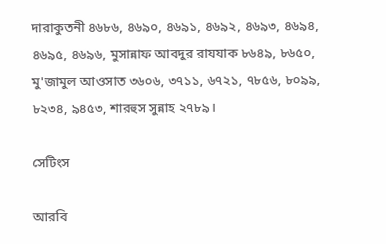দারাকুতনী ৪৬৮৬, ৪৬৯০, ৪৬৯১, ৪৬৯২, ৪৬৯৩, ৪৬৯৪, ৪৬৯৫, ৪৬৯৬, মুসান্নাফ আবদুর রাযযাক ৮৬৪৯, ৮৬৫০, মু'জামুল আওসাত ৩৬০৬, ৩৭১১, ৬৭২১, ৭৮৫৬, ৮০৯৯, ৮২৩৪, ৯৪৫৩, শারহুস সুন্নাহ ২৭৮৯।

সেটিংস

আরবি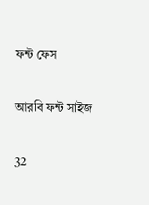ফন্ট ফেস

আরবি ফন্ট সাইজ

32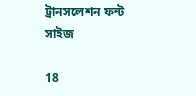ট্রানসলেশন ফন্ট সাইজ

18